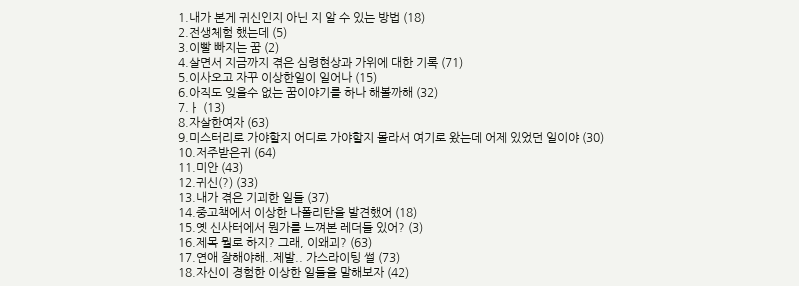1.내가 본게 귀신인지 아닌 지 알 수 있는 방법 (18)
2.전생체험 했는데 (5)
3.이빨 빠지는 꿈 (2)
4.살면서 지금까지 겪은 심령현상과 가위에 대한 기록 (71)
5.이사오고 자꾸 이상한일이 일어나 (15)
6.아직도 잊을수 없는 꿈이야기를 하나 해볼까해 (32)
7.ㅏ (13)
8.자살한여자 (63)
9.미스터리로 가야할지 어디로 가야할지 몰라서 여기로 왔는데 어제 있었던 일이야 (30)
10.저주받은귀 (64)
11.미안 (43)
12.귀신(?) (33)
13.내가 겪은 기괴한 일들 (37)
14.중고책에서 이상한 나폴리탄을 발견했어 (18)
15.옛 신사터에서 뭔가를 느껴본 레더들 있어? (3)
16.제목 뭘로 하지? 그래, 이왜괴? (63)
17.연애 잘해야해..제발.. 가스라이팅 썰 (73)
18.자신이 경험한 이상한 일들을 말해보자 (42)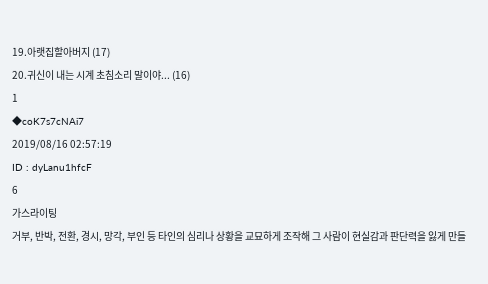19.아랫집할아버지 (17)
20.귀신이 내는 시계 초침소리 말이야... (16)
1
◆coK7s7cNAi7
2019/08/16 02:57:19
ID : dyLanu1hfcF
6
가스라이팅
거부, 반박, 전환, 경시, 망각, 부인 등 타인의 심리나 상황을 교묘하게 조작해 그 사람이 현실감과 판단력을 잃게 만들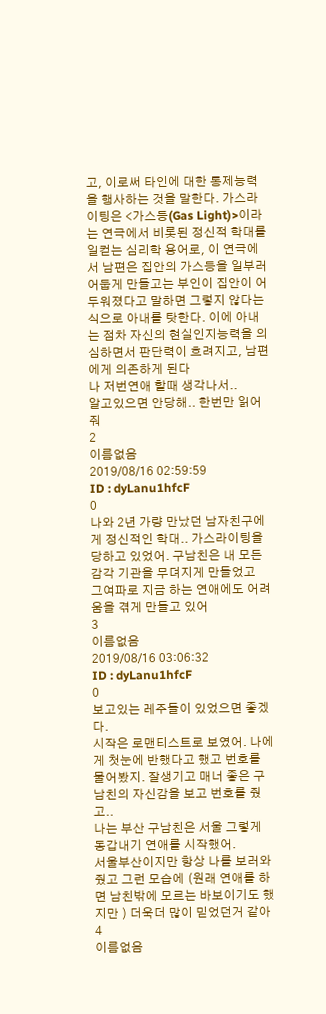고, 이로써 타인에 대한 통제능력을 행사하는 것을 말한다. 가스라이팅은 <가스등(Gas Light)>이라는 연극에서 비롯된 정신적 학대를 일컫는 심리학 용어로, 이 연극에서 남편은 집안의 가스등을 일부러 어둡게 만들고는 부인이 집안이 어두워졌다고 말하면 그렇지 않다는 식으로 아내를 탓한다. 이에 아내는 점차 자신의 현실인지능력을 의심하면서 판단력이 흐려지고, 남편에게 의존하게 된다
나 저번연애 할때 생각나서..
알고있으면 안당해.. 한번만 읽어줘
2
이름없음
2019/08/16 02:59:59
ID : dyLanu1hfcF
0
나와 2년 가량 만났던 남자친구에게 정신적인 학대.. 가스라이팅을 당하고 있었어. 구남친은 내 모든 감각 기관을 무뎌지게 만들었고
그여파로 지금 하는 연애에도 어려움을 겪게 만들고 있어
3
이름없음
2019/08/16 03:06:32
ID : dyLanu1hfcF
0
보고있는 레주들이 있었으면 좋겠다.
시작은 로맨티스트로 보였어. 나에게 첫눈에 반했다고 했고 번호를 물어봤지. 잘생기고 매너 좋은 구남친의 자신감을 보고 번호를 줬고..
나는 부산 구남친은 서울 그렇게 동갑내기 연애를 시작했어.
서울부산이지만 항상 나를 보러와줬고 그런 모습에 (원래 연애를 하면 남친밖에 모르는 바보이기도 했지만 ) 더욱더 많이 믿었던거 같아
4
이름없음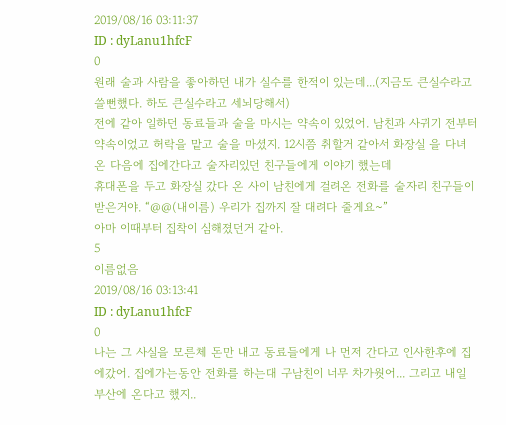2019/08/16 03:11:37
ID : dyLanu1hfcF
0
원래 술과 사람을 좋아하던 내가 실수를 한적이 있는데...(지금도 큰실수라고 쓸뻔했다. 하도 큰실수라고 세뇌당해서)
전에 같아 일하던 동료들과 술을 마시는 약속이 있었어. 남친과 사귀기 전부터 약속이었고 허락을 맡고 술을 마셨지. 12시쯤 취할거 같아서 화장실 을 다녀온 다음에 집에간다고 술자리있던 친구들에게 이야기 했는데
휴대폰을 두고 화장실 갔다 온 사이 남친에게 걸려온 전화를 술자리 친구들이 받은거야. “@@(내이름) 우리가 집까지 잘 대려다 줄게요~”
아마 이때부터 집착이 심해졌던거 같아.
5
이름없음
2019/08/16 03:13:41
ID : dyLanu1hfcF
0
나는 그 사실을 모른체 돈만 내고 동료들에게 나 먼저 간다고 인사한후에 집에갔어. 집에가는동안 전화를 하는대 구남친이 너무 차가웟어... 그리고 내일 부산에 온다고 했지..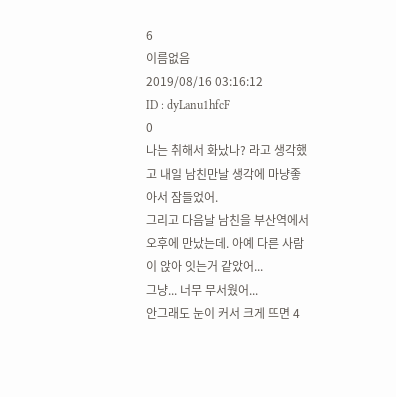6
이름없음
2019/08/16 03:16:12
ID : dyLanu1hfcF
0
나는 취해서 화났나? 라고 생각했고 내일 남친만날 생각에 마냥좋아서 잠들었어.
그리고 다음날 남친을 부산역에서 오후에 만났는데. 아예 다른 사람이 앉아 잇는거 같았어...
그냥... 너무 무서웠어...
안그래도 눈이 커서 크게 뜨면 4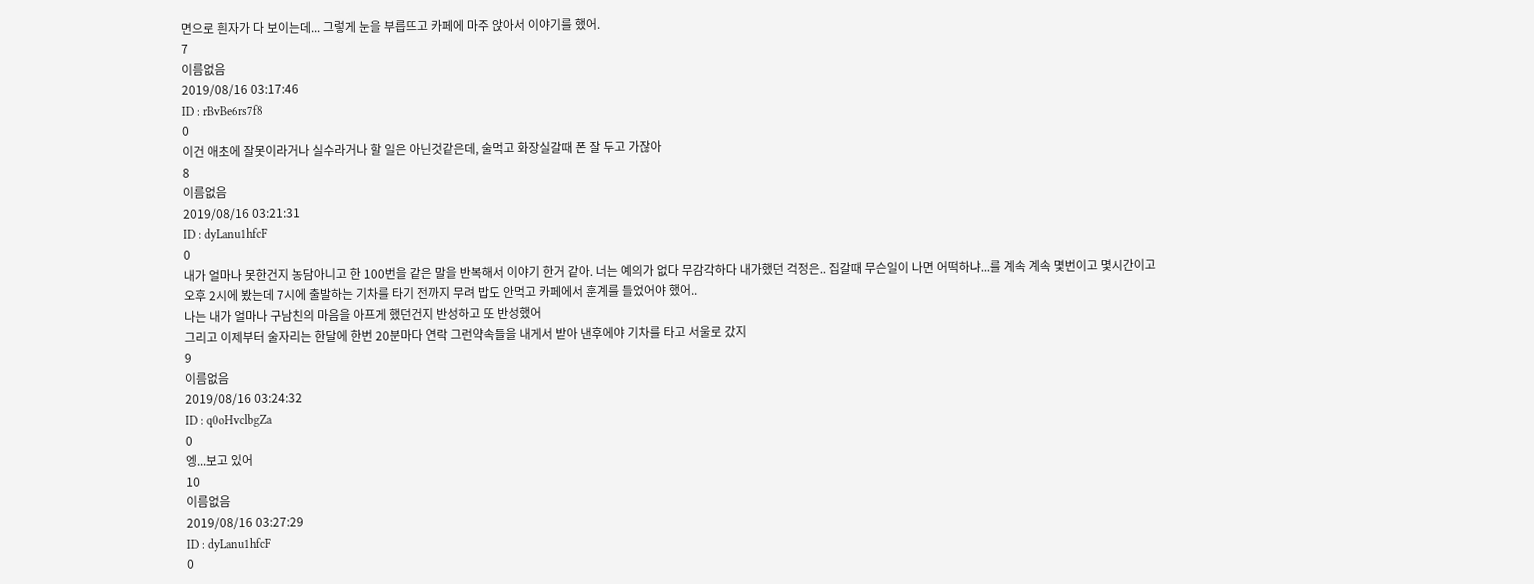면으로 흰자가 다 보이는데... 그렇게 눈을 부릅뜨고 카페에 마주 앉아서 이야기를 했어.
7
이름없음
2019/08/16 03:17:46
ID : rBvBe6rs7f8
0
이건 애초에 잘못이라거나 실수라거나 할 일은 아닌것같은데, 술먹고 화장실갈때 폰 잘 두고 가잖아
8
이름없음
2019/08/16 03:21:31
ID : dyLanu1hfcF
0
내가 얼마나 못한건지 농담아니고 한 100번을 같은 말을 반복해서 이야기 한거 같아. 너는 예의가 없다 무감각하다 내가했던 걱정은.. 집갈때 무슨일이 나면 어떡하냐...를 계속 계속 몇번이고 몇시간이고
오후 2시에 봤는데 7시에 출발하는 기차를 타기 전까지 무려 밥도 안먹고 카페에서 훈계를 들었어야 했어..
나는 내가 얼마나 구남친의 마음을 아프게 했던건지 반성하고 또 반성했어
그리고 이제부터 술자리는 한달에 한번 20분마다 연락 그런약속들을 내게서 받아 낸후에야 기차를 타고 서울로 갔지
9
이름없음
2019/08/16 03:24:32
ID : q0oHvclbgZa
0
엥...보고 있어
10
이름없음
2019/08/16 03:27:29
ID : dyLanu1hfcF
0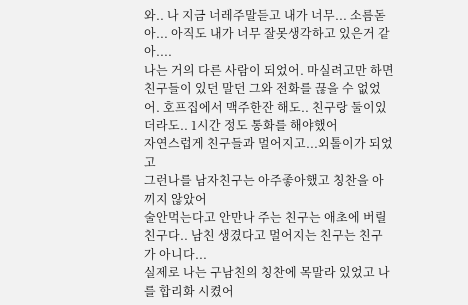와.. 나 지금 너레주말듣고 내가 너무... 소름돋아... 아직도 내가 너무 잘못생각하고 있은거 같아....
나는 거의 다른 사람이 되었어. 마실려고만 하면 친구들이 있던 말던 그와 전화를 끊을 수 없었어. 호프집에서 맥주한잔 해도.. 친구랑 둘이있더라도.. 1시간 정도 통화를 해야했어
자연스럽게 친구들과 멀어지고...외톨이가 되었고
그런나를 남자친구는 아주좋아했고 칭찬을 아끼지 않았어
술안먹는다고 안만나 주는 친구는 애초에 버릴 친구다.. 남친 생겼다고 멀어지는 친구는 친구가 아니다...
실제로 나는 구남친의 칭찬에 목말라 있었고 나를 합리화 시켰어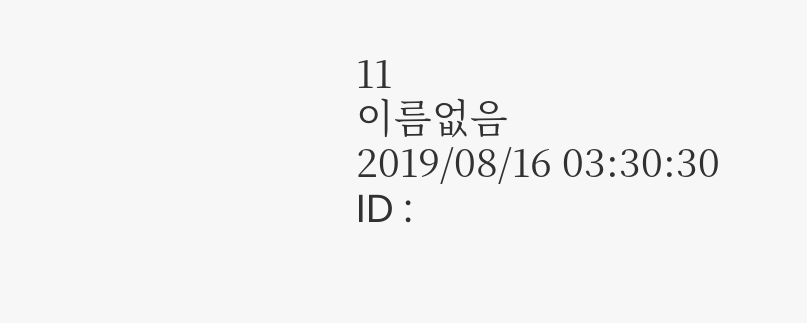11
이름없음
2019/08/16 03:30:30
ID :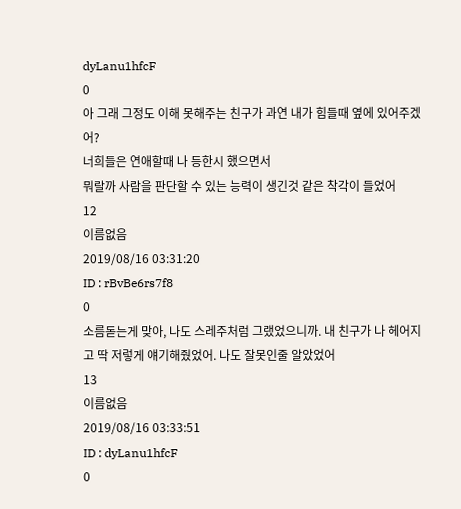dyLanu1hfcF
0
아 그래 그정도 이해 못해주는 친구가 과연 내가 힘들때 옆에 있어주겠어?
너희들은 연애할때 나 등한시 했으면서
뭐랄까 사람을 판단할 수 있는 능력이 생긴것 같은 착각이 들었어
12
이름없음
2019/08/16 03:31:20
ID : rBvBe6rs7f8
0
소름돋는게 맞아, 나도 스레주처럼 그랬었으니까. 내 친구가 나 헤어지고 딱 저렇게 얘기해줬었어. 나도 잘못인줄 알았었어
13
이름없음
2019/08/16 03:33:51
ID : dyLanu1hfcF
0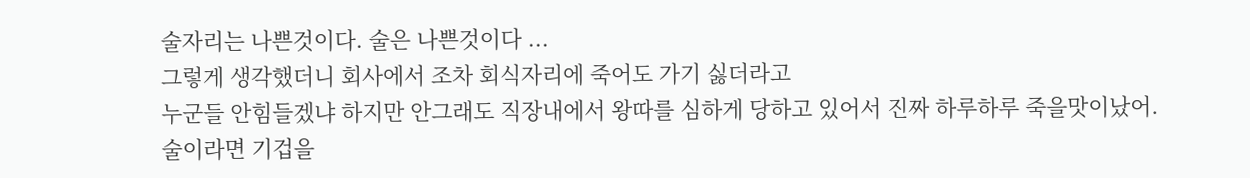술자리는 나쁜것이다. 술은 나쁜것이다 ...
그렇게 생각했더니 회사에서 조차 회식자리에 죽어도 가기 싫더라고
누군들 안힘들겠냐 하지만 안그래도 직장내에서 왕따를 심하게 당하고 있어서 진짜 하루하루 죽을맛이났어.
술이라면 기겁을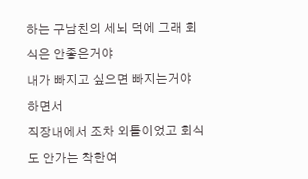하는 구남친의 세뇌 덕에 그래 회식은 안좋은거야
내가 빠지고 싶으면 빠지는거야 하면서
직장내에서 조차 외톨이었고 회식도 안가는 착한여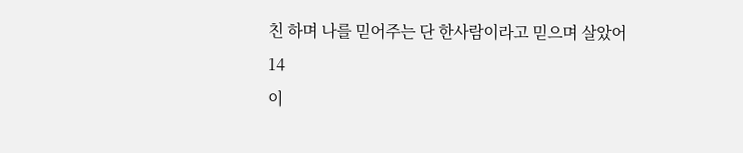친 하며 나를 믿어주는 단 한사람이라고 믿으며 살았어
14
이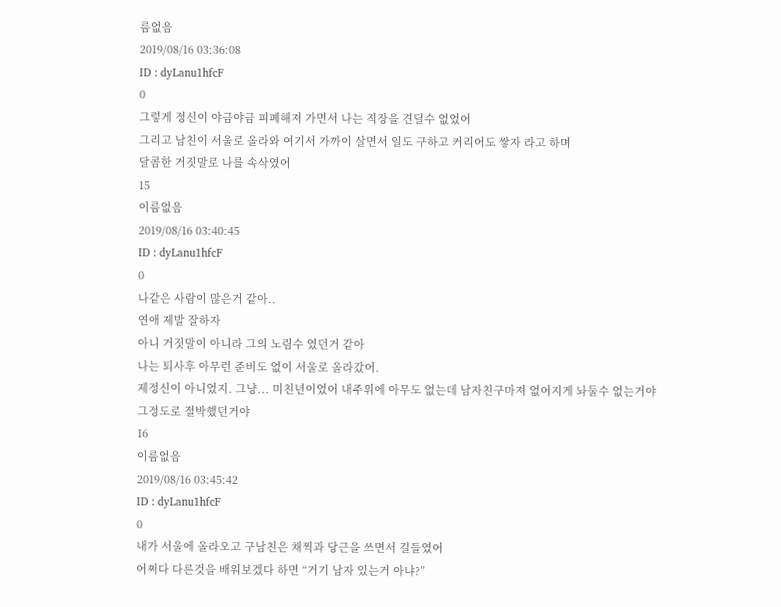름없음
2019/08/16 03:36:08
ID : dyLanu1hfcF
0
그렇게 정신이 야금야금 피폐해져 가면서 나는 직장을 견딜수 없었어
그리고 남친이 서울로 올라와 여기서 가까이 살면서 일도 구하고 커리어도 쌓자 라고 하며
달콤한 거짓말로 나를 속삭였어
15
이름없음
2019/08/16 03:40:45
ID : dyLanu1hfcF
0
나같은 사람이 많은거 같아..
연애 제발 잘하자
아니 거짓말이 아니라 그의 노림수 였던거 같아
나는 퇴사후 아무런 준비도 없이 서울로 올라갔어.
제정신이 아니었지. 그냥... 미친년이었어 내주위에 아무도 없는데 남자친구마져 없어지게 놔둘수 없는거야
그정도로 절박했던거야
16
이름없음
2019/08/16 03:45:42
ID : dyLanu1hfcF
0
내가 서울에 올라오고 구남친은 채찍과 당근을 쓰면서 길들였어
어쩌다 다른것을 배워보겠다 하면 “거기 남자 있는거 아냐?”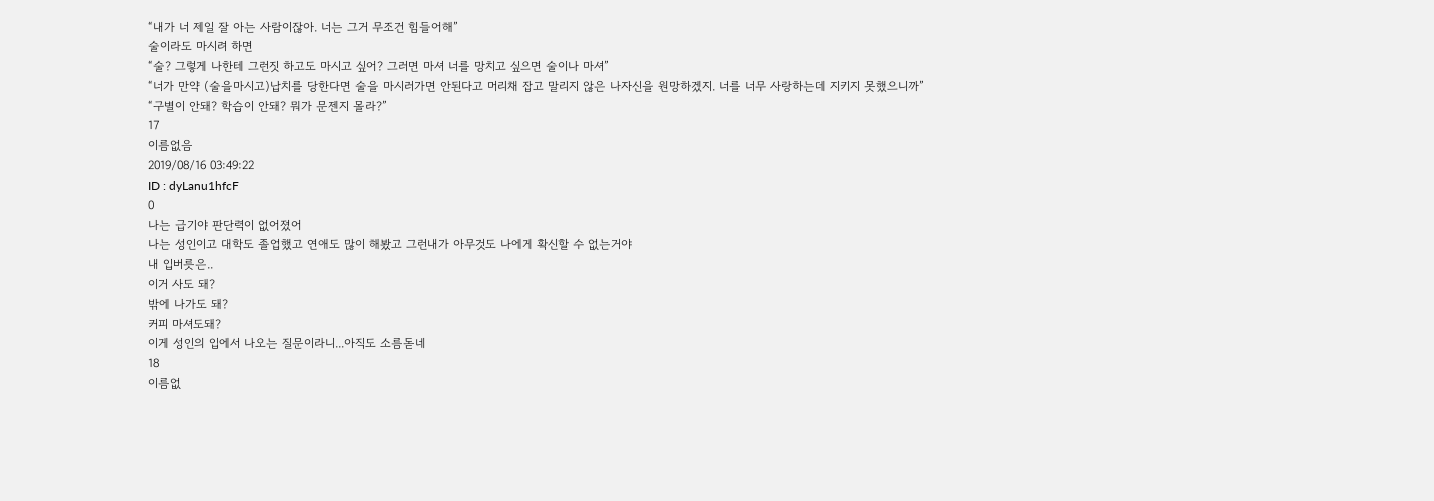“내가 너 제일 잘 아는 사람이잖아. 너는 그거 무조건 힘들어해”
술이라도 마시려 하면
“술? 그렇게 나한테 그런짓 하고도 마시고 싶어? 그러면 마셔 너를 망치고 싶으면 술이나 마셔”
“너가 만약 (술을마시고)납치를 당한다면 술을 마시러가면 안된다고 머리채 잡고 말리지 않은 나자신을 원망하겠지. 너를 너무 사랑하는데 지키지 못했으니까”
“구별이 안돼? 학습이 안돼? 뭐가 문젠지 몰라?”
17
이름없음
2019/08/16 03:49:22
ID : dyLanu1hfcF
0
나는 급기야 판단력이 없어졌어
나는 성인이고 대학도 졸업했고 연애도 많이 해봤고 그런내가 아무것도 나에게 확신할 수 없는거야
내 입버릇은..
이거 사도 돼?
밖에 나가도 돼?
커피 마셔도돼?
이게 성인의 입에서 나오는 질문이라니...아직도 소름돋네
18
이름없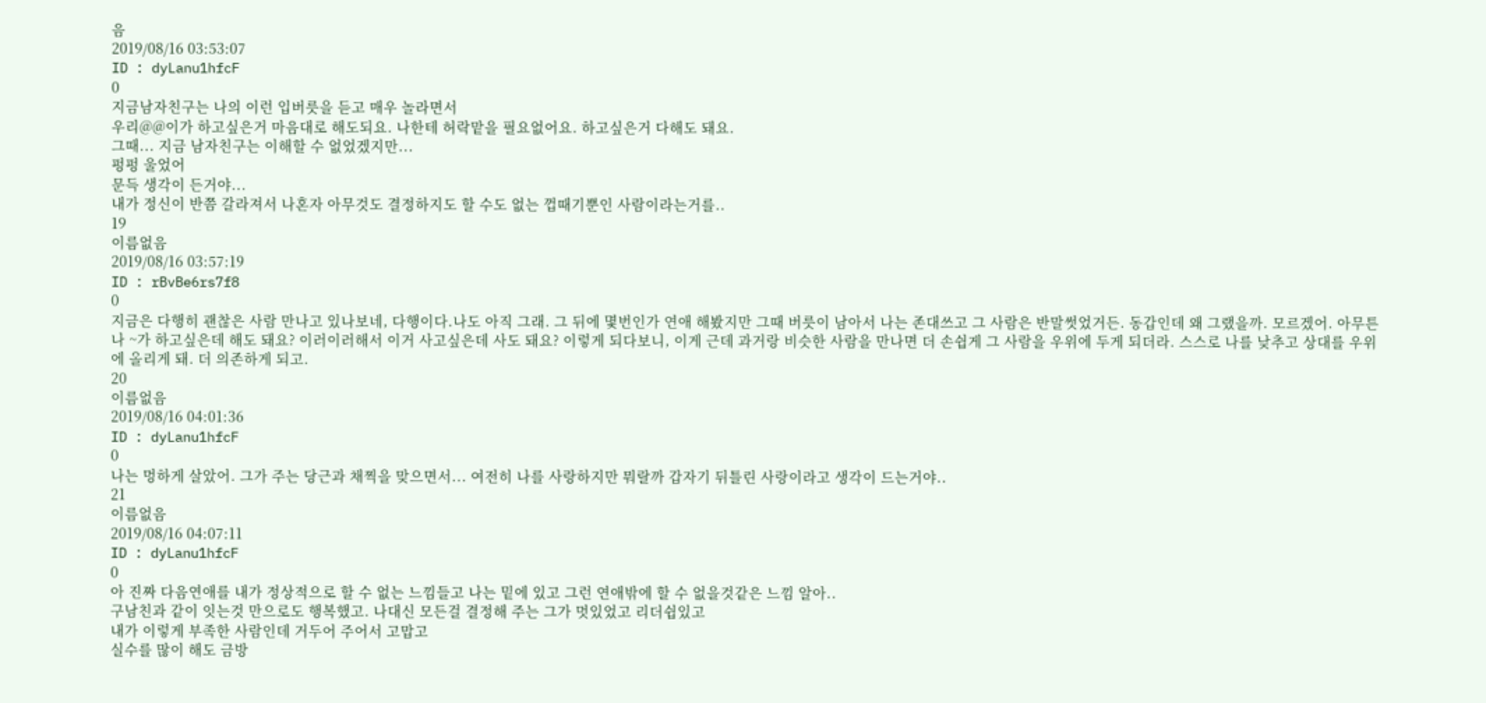음
2019/08/16 03:53:07
ID : dyLanu1hfcF
0
지금남자친구는 나의 이런 입버릇을 듣고 매우 놀라면서
우리@@이가 하고싶은거 마음대로 해도되요. 나한테 허락맡을 필요없어요. 하고싶은거 다해도 돼요.
그때... 지금 남자친구는 이해할 수 없었겠지만...
펑펑 울었어
문득 생각이 든거야...
내가 정신이 반쯤 갈라져서 나혼자 아무것도 결정하지도 할 수도 없는 껍때기뿐인 사람이라는거를..
19
이름없음
2019/08/16 03:57:19
ID : rBvBe6rs7f8
0
지금은 다행히 괜찮은 사람 만나고 있나보네, 다행이다.나도 아직 그래. 그 뒤에 몇번인가 연애 해봤지만 그때 버릇이 남아서 나는 존대쓰고 그 사람은 반말썻었거든. 동갑인데 왜 그랬을까. 모르겠어. 아무튼 나 ~가 하고싶은데 해도 돼요? 이러이러해서 이거 사고싶은데 사도 돼요? 이렇게 되다보니, 이게 근데 과거랑 비슷한 사람을 만나면 더 손쉽게 그 사람을 우위에 두게 되더라. 스스로 나를 낮추고 상대를 우위에 올리게 돼. 더 의존하게 되고.
20
이름없음
2019/08/16 04:01:36
ID : dyLanu1hfcF
0
나는 멍하게 살았어. 그가 주는 당근과 채찍을 맞으면서... 여전히 나를 사랑하지만 뭐랄까 갑자기 뒤틀린 사랑이라고 생각이 드는거야..
21
이름없음
2019/08/16 04:07:11
ID : dyLanu1hfcF
0
아 진짜 다음연애를 내가 정상적으로 할 수 없는 느낌들고 나는 밑에 있고 그런 연애밖에 할 수 없을것같은 느낌 알아..
구남친과 같이 잇는것 만으로도 행복했고. 나대신 모든걸 결정해 주는 그가 멋있었고 리더쉽있고
내가 이렇게 부족한 사람인데 거두어 주어서 고맙고
실수를 많이 해도 금방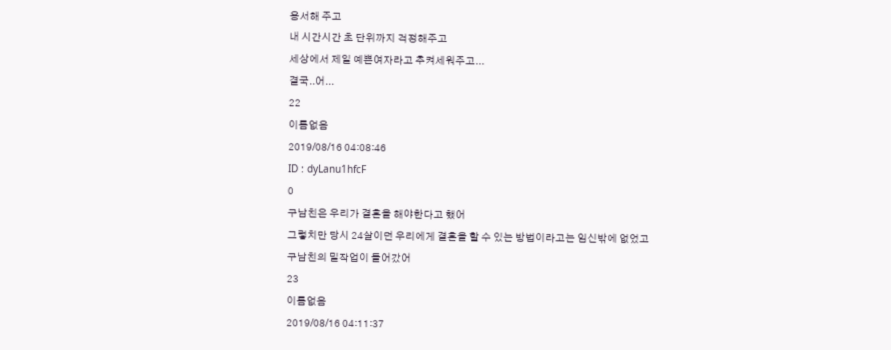용서해 주고
내 시간시간 초 단위까지 걱정해주고
세상에서 제일 예쁜여자라고 추켜세워주고...
결국..어...
22
이름없음
2019/08/16 04:08:46
ID : dyLanu1hfcF
0
구남친은 우리가 결혼을 해야한다고 했어
그렇치만 당시 24살이던 우리에게 결혼을 할 수 있는 방법이라고는 임신밖에 없었고
구남친의 밑작업이 들어갔어
23
이름없음
2019/08/16 04:11:37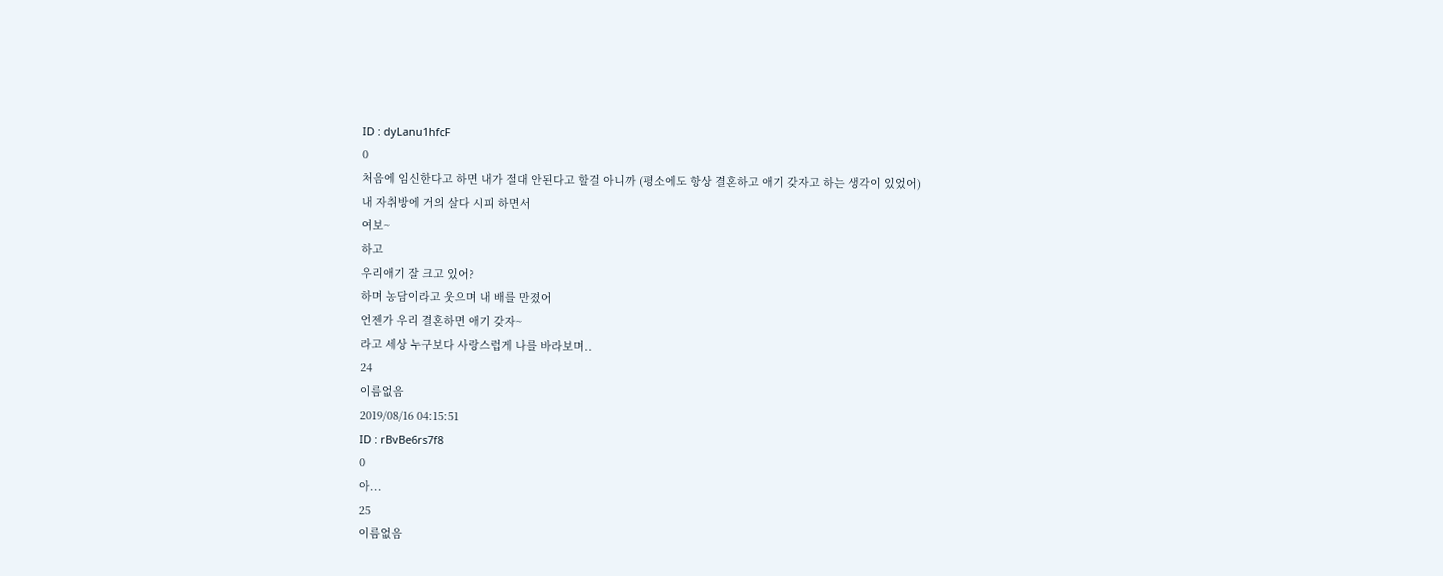ID : dyLanu1hfcF
0
처음에 임신한다고 하면 내가 절대 안된다고 할걸 아니까 (평소에도 항상 결혼하고 애기 갖자고 하는 생각이 있었어)
내 자취방에 거의 살다 시피 하면서
여보~
하고
우리애기 잘 크고 있어?
하며 농담이라고 웃으며 내 배를 만졌어
언젠가 우리 결혼하면 애기 갖자~
라고 세상 누구보다 사랑스럽게 나를 바라보며..
24
이름없음
2019/08/16 04:15:51
ID : rBvBe6rs7f8
0
아...
25
이름없음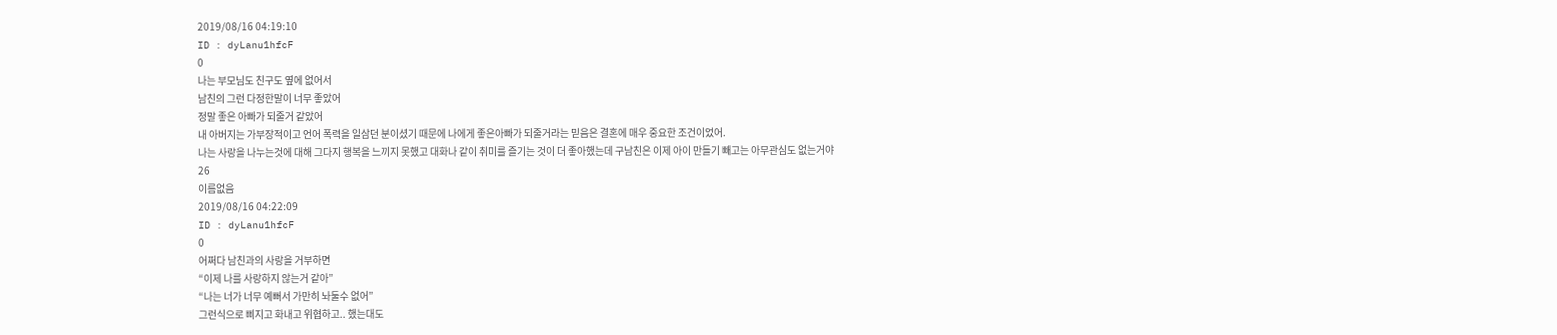2019/08/16 04:19:10
ID : dyLanu1hfcF
0
나는 부모님도 친구도 옆에 없어서
남친의 그런 다정한말이 너무 좋았어
정말 좋은 아빠가 되줄거 같았어
내 아버지는 가부장적이고 언어 폭력을 일삼던 분이셨기 때문에 나에게 좋은아빠가 되줄거라는 믿음은 결혼에 매우 중요한 조건이었어.
나는 사랑을 나누는것에 대해 그다지 행복을 느끼지 못했고 대화나 같이 취미를 즐기는 것이 더 좋아했는데 구남친은 이제 아이 만들기 빼고는 아무관심도 없는거야
26
이름없음
2019/08/16 04:22:09
ID : dyLanu1hfcF
0
어쩌다 남친과의 사랑을 거부하면
“이제 나를 사랑하지 않는거 같아”
“나는 너가 너무 예뻐서 가만히 놔둘수 없어”
그런식으로 삐지고 화내고 위협하고.. 했는대도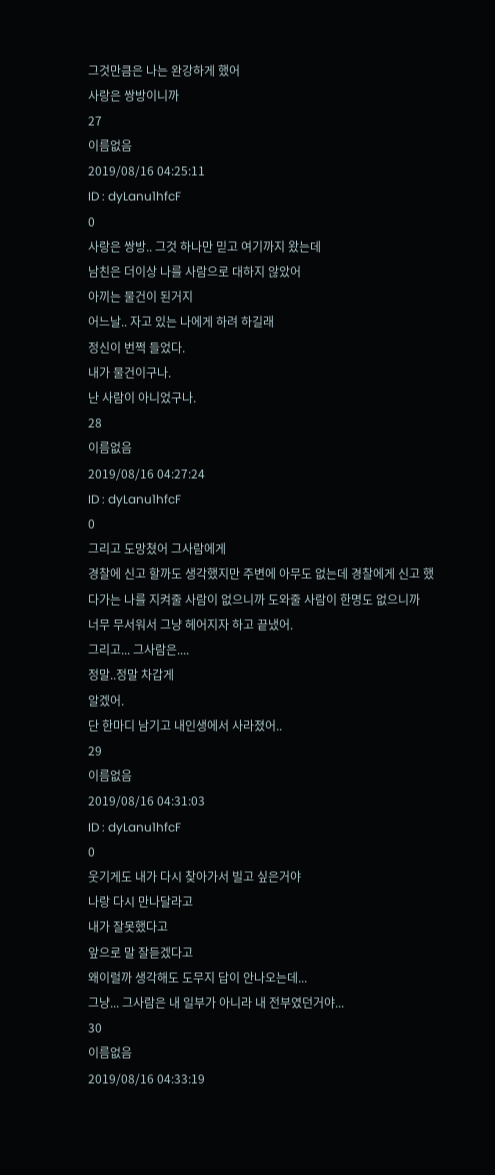그것만큼은 나는 완강하게 했어
사랑은 쌍방이니까
27
이름없음
2019/08/16 04:25:11
ID : dyLanu1hfcF
0
사랑은 쌍방.. 그것 하나만 믿고 여기까지 왔는데
남친은 더이상 나를 사람으로 대하지 않았어
아끼는 물건이 된거지
어느날.. 자고 있는 나에게 하려 하길래
정신이 번쩍 들었다.
내가 물건이구나.
난 사람이 아니었구나.
28
이름없음
2019/08/16 04:27:24
ID : dyLanu1hfcF
0
그리고 도망쳤어 그사람에게
경찰에 신고 할까도 생각했지만 주변에 아무도 없는데 경찰에게 신고 했다가는 나를 지켜줄 사람이 없으니까 도와줄 사람이 한명도 없으니까
너무 무서워서 그냥 헤어지자 하고 끝냈어.
그리고... 그사람은....
정말..정말 차갑게
알겠어.
단 한마디 남기고 내인생에서 사라졌어..
29
이름없음
2019/08/16 04:31:03
ID : dyLanu1hfcF
0
웃기게도 내가 다시 찾아가서 빌고 싶은거야
나랑 다시 만나달라고
내가 잘못했다고
앞으로 말 잘듣겠다고
왜이럴까 생각해도 도무지 답이 안나오는데...
그냥... 그사람은 내 일부가 아니라 내 전부였던거야...
30
이름없음
2019/08/16 04:33:19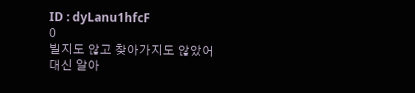ID : dyLanu1hfcF
0
빌지도 않고 찾아가지도 않았어
대신 알아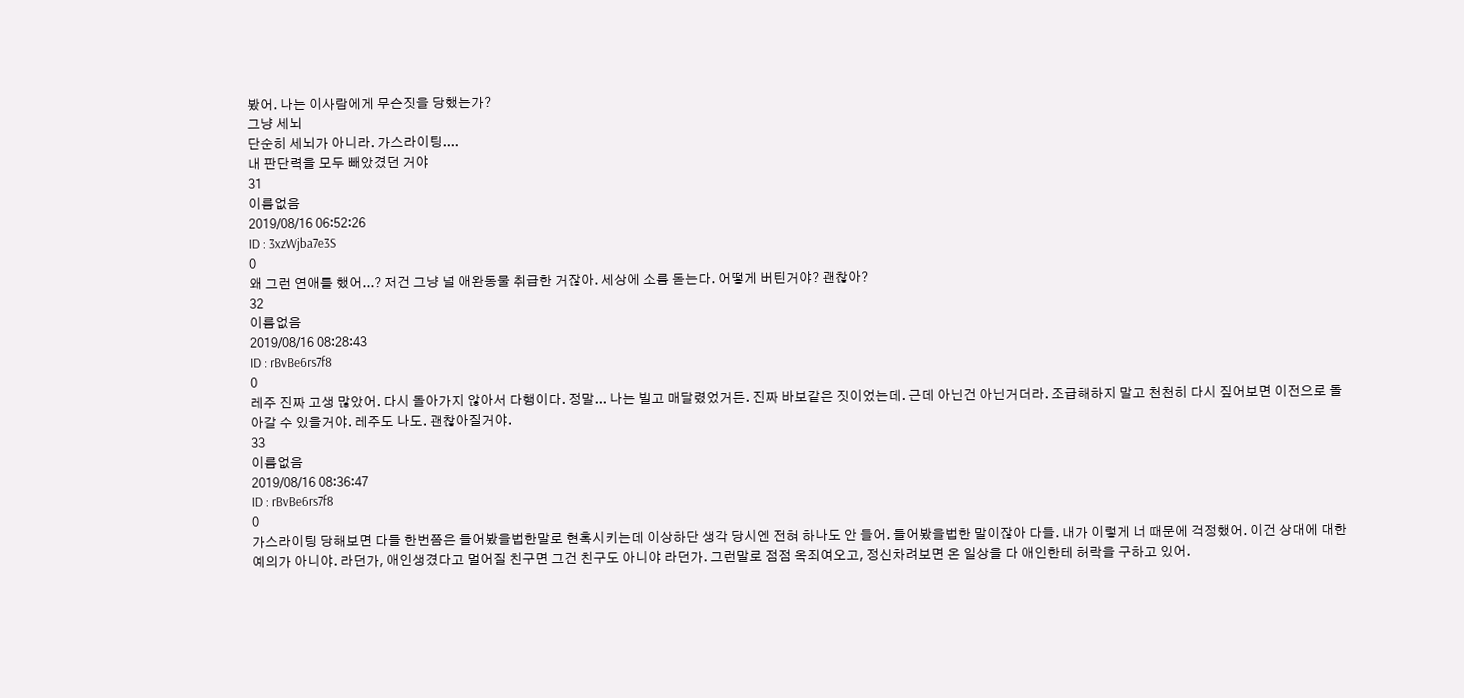봤어. 나는 이사람에게 무슨짓을 당했는가?
그냥 세뇌
단순히 세뇌가 아니라. 가스라이팅....
내 판단력을 모두 빼았겼던 거야
31
이름없음
2019/08/16 06:52:26
ID : 3xzWjba7e3S
0
왜 그런 연애를 했어...? 저건 그냥 널 애완동물 취급한 거잖아. 세상에 소름 돋는다. 어떻게 버틴거야? 괜찮아?
32
이름없음
2019/08/16 08:28:43
ID : rBvBe6rs7f8
0
레주 진짜 고생 많았어. 다시 돌아가지 않아서 다행이다. 정말... 나는 빌고 매달렸었거든. 진짜 바보같은 짓이었는데. 근데 아닌건 아닌거더라. 조급해하지 말고 천천히 다시 짚어보면 이전으로 돌아갈 수 있을거야. 레주도 나도. 괜찮아질거야.
33
이름없음
2019/08/16 08:36:47
ID : rBvBe6rs7f8
0
가스라이팅 당해보면 다들 한번쯤은 들어봤을법한말로 현혹시키는데 이상하단 생각 당시엔 전혀 하나도 안 들어. 들어봤을법한 말이잖아 다들. 내가 이렇게 너 때문에 걱정했어. 이건 상대에 대한 예의가 아니야. 라던가, 애인생겼다고 멀어질 친구면 그건 친구도 아니야 라던가. 그런말로 점점 옥죄여오고, 정신차려보면 온 일상을 다 애인한테 허락을 구하고 있어.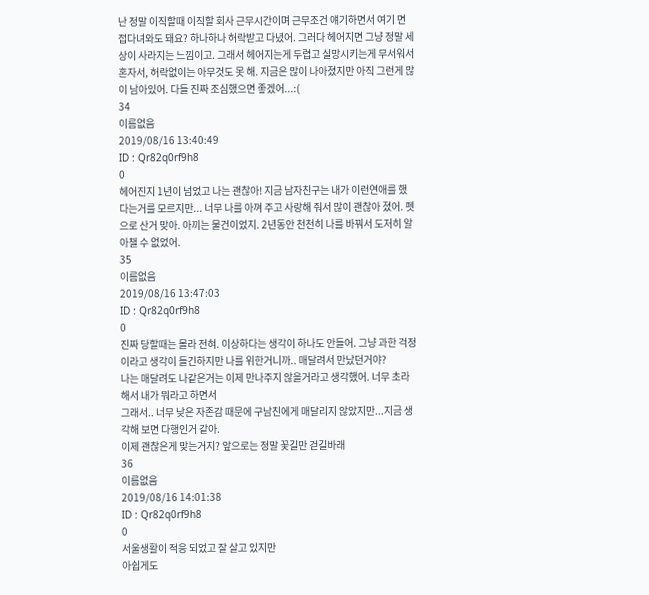난 정말 이직할때 이직할 회사 근무시간이며 근무조건 얘기하면서 여기 면접다녀와도 돼요? 하나하나 허락받고 다녔어. 그러다 헤어지면 그냥 정말 세상이 사라지는 느낌이고. 그래서 헤어지는게 두렵고 실망시키는게 무서워서 혼자서, 허락없이는 아무것도 못 해. 지금은 많이 나아졌지만 아직 그런게 많이 남아있어. 다들 진짜 조심했으면 좋겠어...:(
34
이름없음
2019/08/16 13:40:49
ID : Qr82q0rf9h8
0
헤어진지 1년이 넘었고 나는 괜찮아! 지금 남자친구는 내가 이런연애를 했다는거를 모르지만... 너무 나를 아껴 주고 사랑해 줘서 많이 괜찮아 졌어. 펫으로 산거 맞아. 아끼는 물건이었지. 2년동안 천천히 나를 바꿔서 도저히 알아챌 수 없었어.
35
이름없음
2019/08/16 13:47:03
ID : Qr82q0rf9h8
0
진짜 당할때는 몰라 전혀. 이상하다는 생각이 하나도 안들어. 그냥 과한 걱정이라고 생각이 들긴하지만 나를 위한거니까.. 매달려서 만났던거야?
나는 매달려도 나같은거는 이제 만나주지 않을거라고 생각했어. 너무 초라해서 내가 뭐라고 하면서
그래서.. 너무 낮은 자존감 때문에 구남친에게 매달리지 않았지만...지금 생각해 보면 다행인거 같아.
이제 괜찮은게 맞는거지? 앞으로는 정말 꽃길만 걷길바래
36
이름없음
2019/08/16 14:01:38
ID : Qr82q0rf9h8
0
서울생활이 적응 되었고 잘 살고 있지만
아쉽게도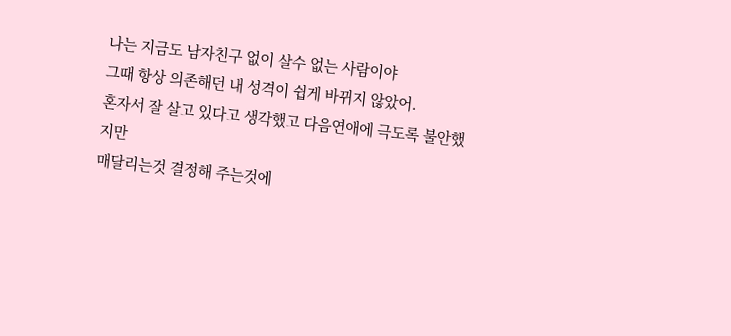나는 지금도 남자친구 없이 살수 없는 사람이야
그때 항상 의존해던 내 성격이 쉽게 바뀌지 않았어.
혼자서 잘 살고 있다고 생각했고 다음연애에 극도록 불안했지만
매달리는것 결정해 주는것에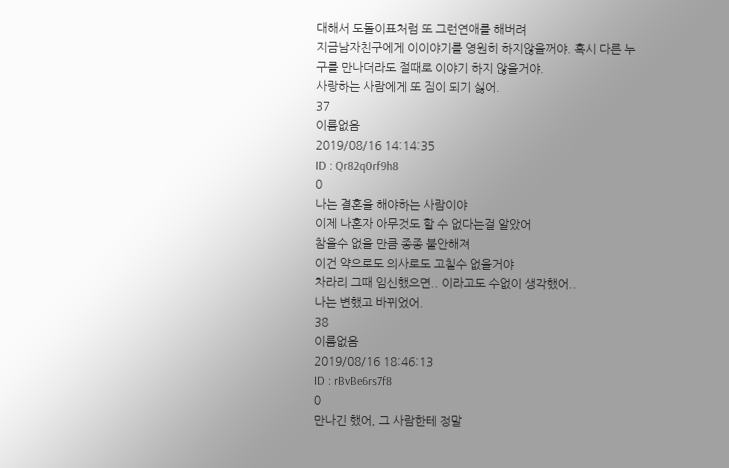대해서 도돌이표처럼 또 그런연애를 해버려
지금남자친구에게 이이야기를 영원히 하지않을꺼야. 혹시 다른 누구를 만나더라도 절때로 이야기 하지 않을거야.
사랑하는 사람에게 또 짐이 되기 싫어.
37
이름없음
2019/08/16 14:14:35
ID : Qr82q0rf9h8
0
나는 결혼을 해야하는 사람이야
이제 나혼자 아무것도 할 수 없다는걸 알았어
참을수 없을 만큼 종종 불안해져
이건 약으로도 의사로도 고칠수 없을거야
차라리 그때 임신했으면.. 이라고도 수없이 생각했어..
나는 변했고 바뀌었어.
38
이름없음
2019/08/16 18:46:13
ID : rBvBe6rs7f8
0
만나긴 했어, 그 사람한테 정말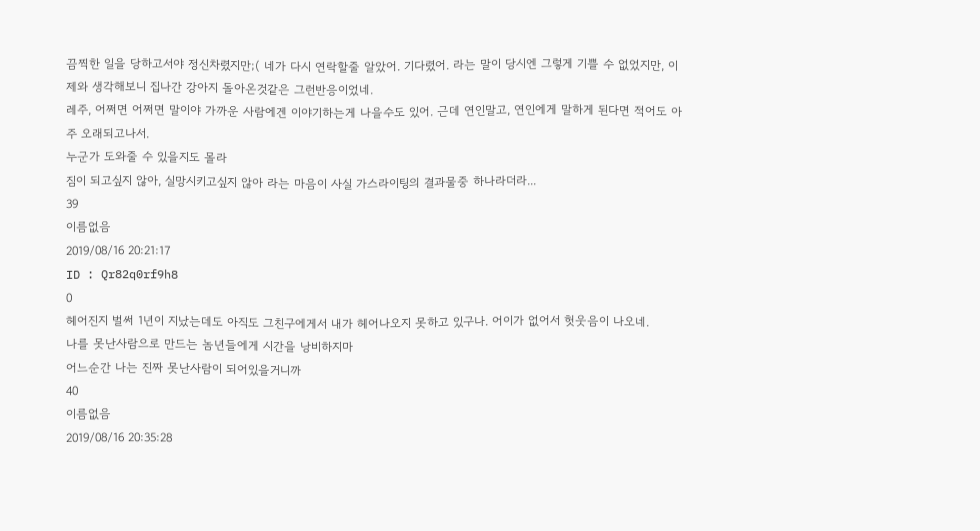끔찍한 일을 당하고서야 정신차렸지만;( 네가 다시 연락할줄 알았어. 기다렸어. 라는 말이 당시엔 그렇게 기쁠 수 없었지만, 이제와 생각해보니 집나간 강아지 돌아온것같은 그런반응이었네.
레주, 어쩌면 어쩌면 말이야 가까운 사람에겐 이야기하는게 나을수도 있어. 근데 연인말고, 연인에게 말하게 된다면 적어도 아주 오래되고나서.
누군가 도와줄 수 있을지도 몰라
짐이 되고싶지 않아, 실망시키고싶지 않아 라는 마음이 사실 가스라이팅의 결과물중 하나라더라...
39
이름없음
2019/08/16 20:21:17
ID : Qr82q0rf9h8
0
헤어진지 벌써 1년이 지났는데도 아직도 그친구에게서 내가 헤어나오지 못하고 있구나. 어이가 없어서 헛웃음이 나오네.
나를 못난사람으로 만드는 놈년들에게 시간을 낭비하지마
어느순간 나는 진짜 못난사람이 되어있을거니까
40
이름없음
2019/08/16 20:35:28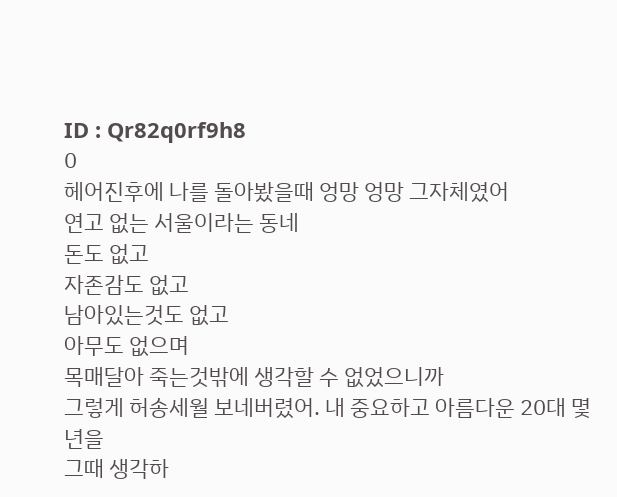ID : Qr82q0rf9h8
0
헤어진후에 나를 돌아봤을때 엉망 엉망 그자체였어
연고 없는 서울이라는 동네
돈도 없고
자존감도 없고
남아있는것도 없고
아무도 없으며
목매달아 죽는것밖에 생각할 수 없었으니까
그렇게 허송세월 보네버렸어. 내 중요하고 아름다운 20대 몇년을
그때 생각하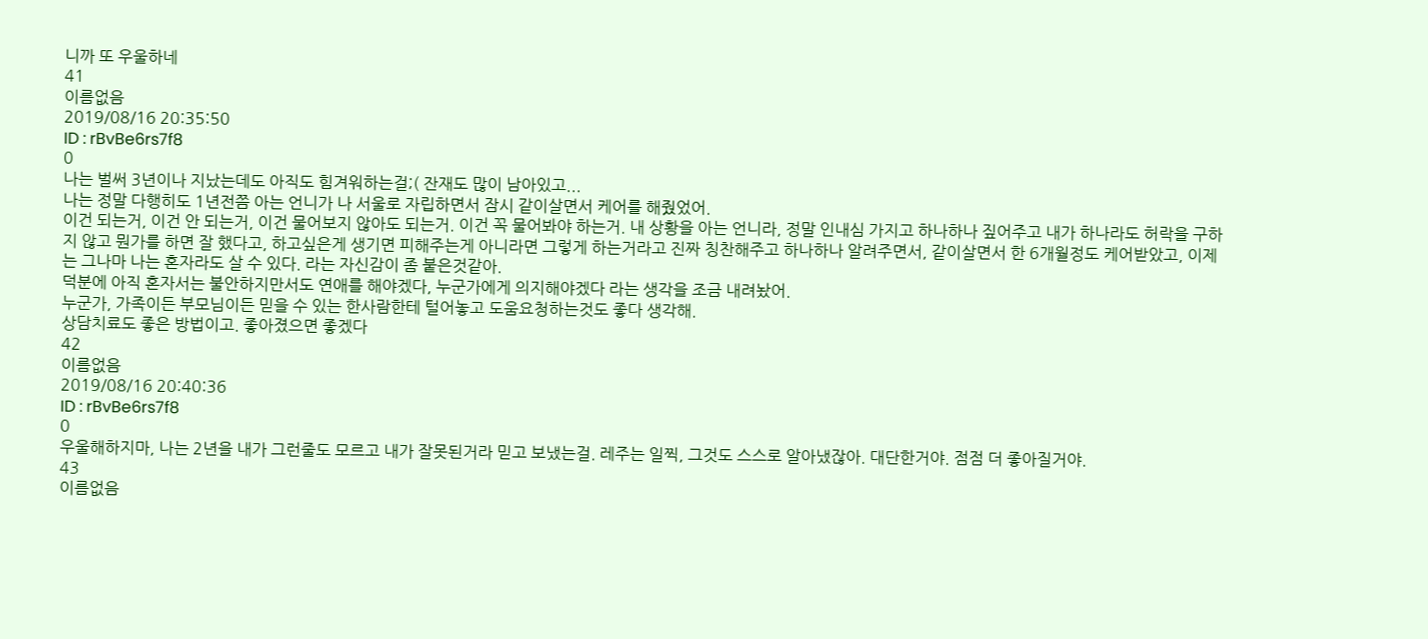니까 또 우울하네
41
이름없음
2019/08/16 20:35:50
ID : rBvBe6rs7f8
0
나는 벌써 3년이나 지났는데도 아직도 힘겨워하는걸;( 잔재도 많이 남아있고...
나는 정말 다행히도 1년전쯤 아는 언니가 나 서울로 자립하면서 잠시 같이살면서 케어를 해줬었어.
이건 되는거, 이건 안 되는거, 이건 물어보지 않아도 되는거. 이건 꼭 물어봐야 하는거. 내 상황을 아는 언니라, 정말 인내심 가지고 하나하나 짚어주고 내가 하나라도 허락을 구하지 않고 뭔가를 하면 잘 했다고, 하고싶은게 생기면 피해주는게 아니라면 그렇게 하는거라고 진짜 칭찬해주고 하나하나 알려주면서, 같이살면서 한 6개월정도 케어받았고, 이제는 그나마 나는 혼자라도 살 수 있다. 라는 자신감이 좀 붙은것같아.
덕분에 아직 혼자서는 불안하지만서도 연애를 해야겠다, 누군가에게 의지해야겠다 라는 생각을 조금 내려놨어.
누군가, 가족이든 부모님이든 믿을 수 있는 한사람한테 털어놓고 도움요청하는것도 좋다 생각해.
상담치료도 좋은 방법이고. 좋아졌으면 좋겠다
42
이름없음
2019/08/16 20:40:36
ID : rBvBe6rs7f8
0
우울해하지마, 나는 2년을 내가 그런줄도 모르고 내가 잘못된거라 믿고 보냈는걸. 레주는 일찍, 그것도 스스로 알아냈잖아. 대단한거야. 점점 더 좋아질거야.
43
이름없음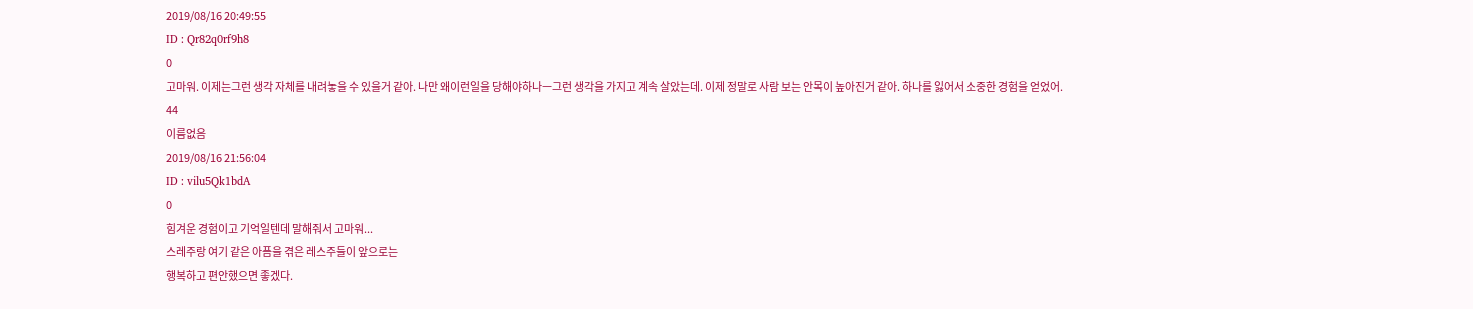2019/08/16 20:49:55
ID : Qr82q0rf9h8
0
고마워. 이제는그런 생각 자체를 내려놓을 수 있을거 같아. 나만 왜이런일을 당해야하나ㅡ그런 생각을 가지고 계속 살았는데. 이제 정말로 사람 보는 안목이 높아진거 같아. 하나를 잃어서 소중한 경험을 얻었어.
44
이름없음
2019/08/16 21:56:04
ID : vilu5Qk1bdA
0
힘겨운 경험이고 기억일텐데 말해줘서 고마워...
스레주랑 여기 같은 아픔을 겪은 레스주들이 앞으로는
행복하고 편안했으면 좋겠다.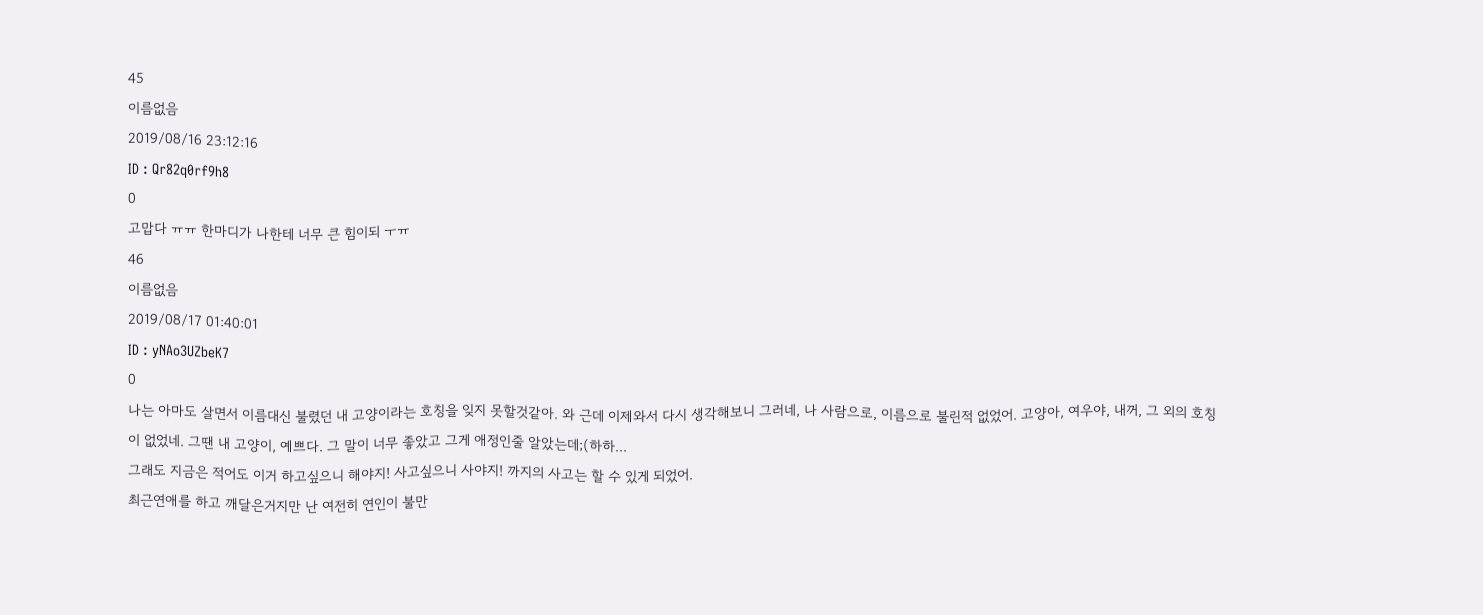45
이름없음
2019/08/16 23:12:16
ID : Qr82q0rf9h8
0
고맙다 ㅠㅠ 한마디가 나한테 너무 큰 힘이되 ㅜㅠ
46
이름없음
2019/08/17 01:40:01
ID : yNAo3UZbeK7
0
나는 아마도 살면서 이름대신 불렸던 내 고양이라는 호칭을 잊지 못할것같아. 와 근데 이제와서 다시 생각해보니 그러네, 나 사람으로, 이름으로 불린적 없었어. 고양아, 여우야, 내꺼, 그 외의 호칭이 없었네. 그땐 내 고양이, 예쁘다. 그 말이 너무 좋았고 그게 애정인줄 알았는데;(하하...
그래도 지금은 적어도 이거 하고싶으니 해야지! 사고싶으니 사야지! 까지의 사고는 할 수 있게 되었어.
최근연애를 하고 깨달은거지만 난 여전히 연인이 불만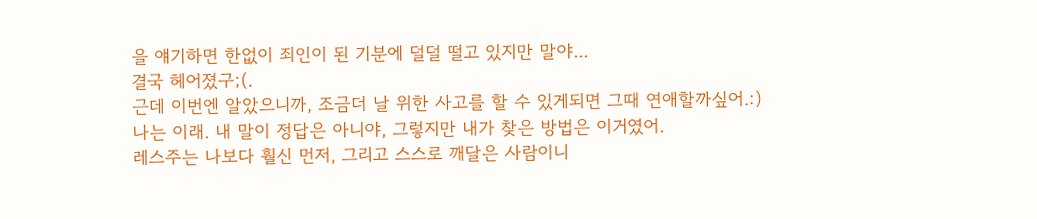을 얘기하면 한없이 죄인이 된 기분에 덜덜 떨고 있지만 말야...
결국 헤어졌구;(.
근데 이번엔 알았으니까, 조금더 날 위한 사고를 할 수 있게되면 그때 연애할까싶어.:)
나는 이래. 내 말이 정답은 아니야, 그렇지만 내가 찾은 방법은 이거였어.
레스주는 나보다 훨신 먼저, 그리고 스스로 깨달은 사람이니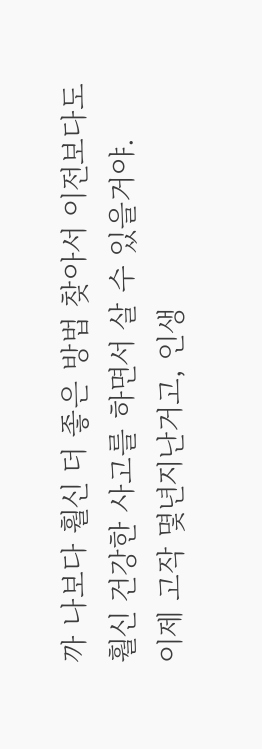까 나보다 훨신 더 좋은 방법 찾아서 이전보다도 훨신 건강한 사고를 하면서 살 수 있을거야.
이제 고작 몇년지난거고, 인생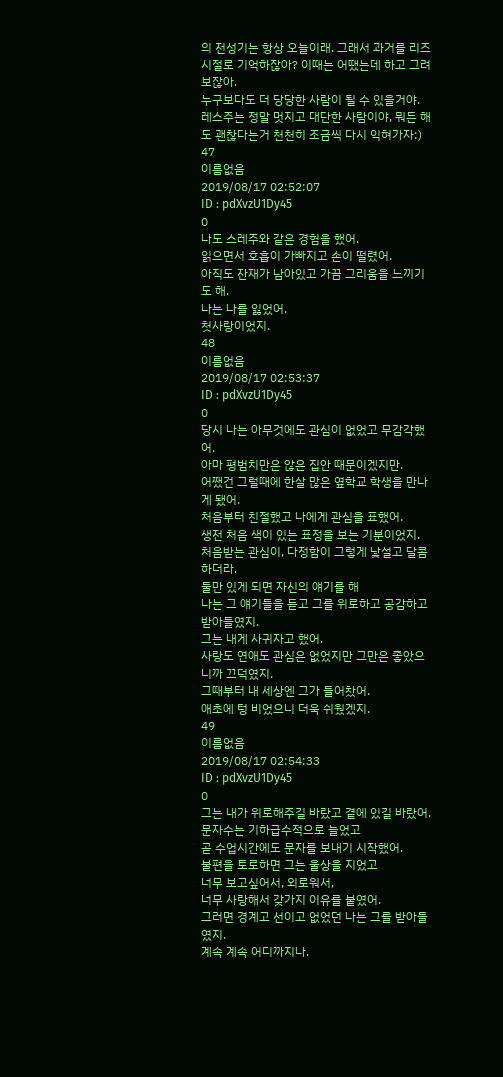의 전성기는 항상 오늘이래. 그래서 과거를 리즈시절로 기억하잖아? 이때는 어땠는데 하고 그려보잖아.
누구보다도 더 당당한 사람이 될 수 있을거야. 레스주는 정말 멋지고 대단한 사람이야, 뭐든 해도 괜찮다는거 천천히 조금씩 다시 익혀가자:)
47
이름없음
2019/08/17 02:52:07
ID : pdXvzU1Dy45
0
나도 스레주와 같은 경험을 했어.
읽으면서 호흡이 가빠지고 손이 떨렸어.
아직도 잔재가 남아있고 가끔 그리움을 느끼기도 해.
나는 나를 잃었어.
첫사랑이었지.
48
이름없음
2019/08/17 02:53:37
ID : pdXvzU1Dy45
0
당시 나는 아무것에도 관심이 없었고 무감각했어.
아마 평범치만은 않은 집안 때문이겠지만.
어쨌건 그럴때에 한살 많은 옆학교 학생을 만나게 됐어.
처음부터 친절했고 나에게 관심을 표했어.
생전 처음 색이 있는 표정을 보는 기분이었지.
처음받는 관심이, 다정함이 그렇게 낯설고 달콤하더라.
둘만 있게 되면 자신의 얘기를 해
나는 그 얘기들을 듣고 그를 위로하고 공감하고 받아들였지.
그는 내게 사귀자고 했어.
사랑도 연애도 관심은 없었지만 그만은 좋았으니까 끄덕였지.
그때부터 내 세상엔 그가 들어찼어.
애초에 텅 비었으니 더욱 쉬웠겠지.
49
이름없음
2019/08/17 02:54:33
ID : pdXvzU1Dy45
0
그는 내가 위로해주길 바랐고 곁에 있길 바랐어.
문자수는 기하급수적으로 늘었고
곧 수업시간에도 문자를 보내기 시작했어.
불편을 토로하면 그는 울상을 지었고
너무 보고싶어서, 외로워서,
너무 사랑해서 갖가지 이유를 붙였어.
그러면 경계고 선이고 없었던 나는 그를 받아들였지.
계속 계속 어디까지나.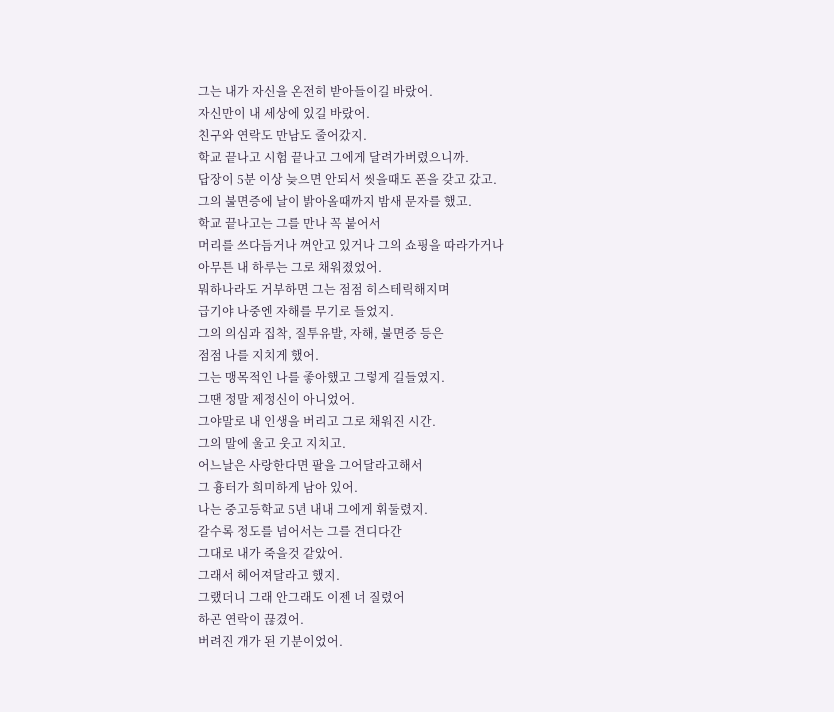그는 내가 자신을 온전히 받아들이길 바랐어.
자신만이 내 세상에 있길 바랐어.
친구와 연락도 만남도 줄어갔지.
학교 끝나고 시험 끝나고 그에게 달려가버렸으니까.
답장이 5분 이상 늦으면 안되서 씻을때도 폰을 갖고 갔고.
그의 불면증에 날이 밝아올때까지 밤새 문자를 했고.
학교 끝나고는 그를 만나 꼭 붙어서
머리를 쓰다듬거나 껴안고 있거나 그의 쇼핑을 따라가거나
아무튼 내 하루는 그로 채워졌었어.
뭐하나라도 거부하면 그는 점점 히스테릭해지며
급기야 나중엔 자해를 무기로 들었지.
그의 의심과 집착, 질투유발, 자해, 불면증 등은
점점 나를 지치게 했어.
그는 맹목적인 나를 좋아했고 그렇게 길들였지.
그땐 정말 제정신이 아니었어.
그야말로 내 인생을 버리고 그로 채워진 시간.
그의 말에 울고 웃고 지치고.
어느날은 사랑한다면 팔을 그어달라고해서
그 흉터가 희미하게 남아 있어.
나는 중고등학교 5년 내내 그에게 휘둘렸지.
갈수록 정도를 넘어서는 그를 견디다간
그대로 내가 죽을것 같았어.
그래서 헤어져달라고 했지.
그랬더니 그래 안그래도 이젠 너 질렸어
하곤 연락이 끊겼어.
버려진 개가 된 기분이었어.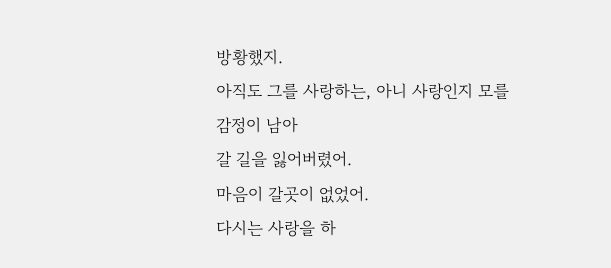방황했지.
아직도 그를 사랑하는, 아니 사랑인지 모를 감정이 남아
갈 길을 잃어버렸어.
마음이 갈곳이 없었어.
다시는 사랑을 하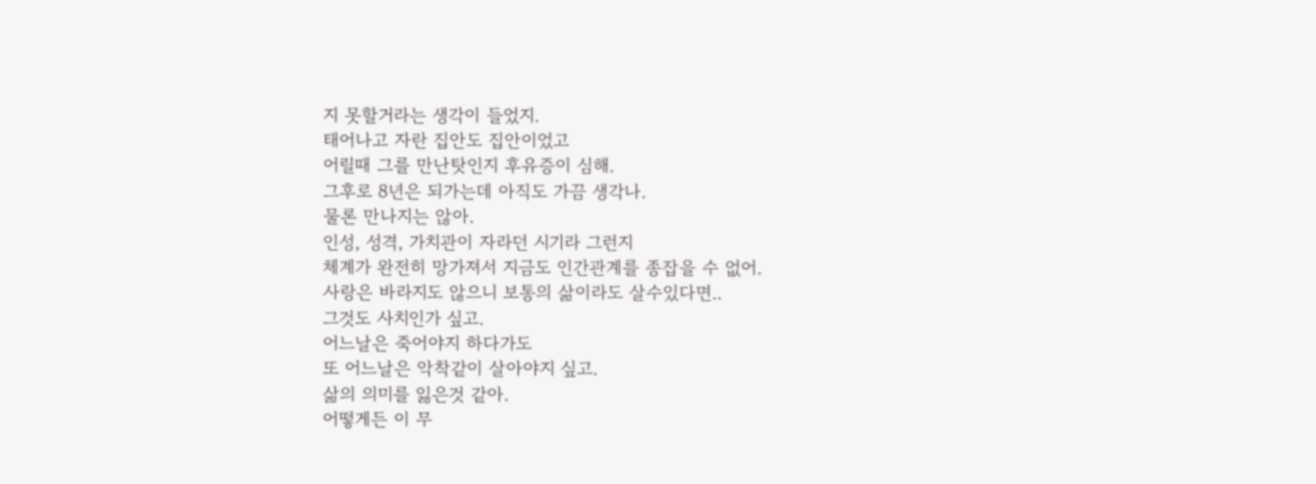지 못할거라는 생각이 들었지.
태어나고 자란 집안도 집안이었고
어릴때 그를 만난탓인지 후유증이 심해.
그후로 8년은 되가는데 아직도 가끔 생각나.
물론 만나지는 않아.
인성, 성격, 가치관이 자라던 시기라 그런지
체계가 완전히 망가져서 지금도 인간관계를 종잡을 수 없어.
사랑은 바라지도 않으니 보통의 삶이라도 살수있다면..
그것도 사치인가 싶고.
어느날은 죽어야지 하다가도
또 어느날은 악착같이 살아야지 싶고.
삶의 의미를 잃은것 같아.
어떻게든 이 무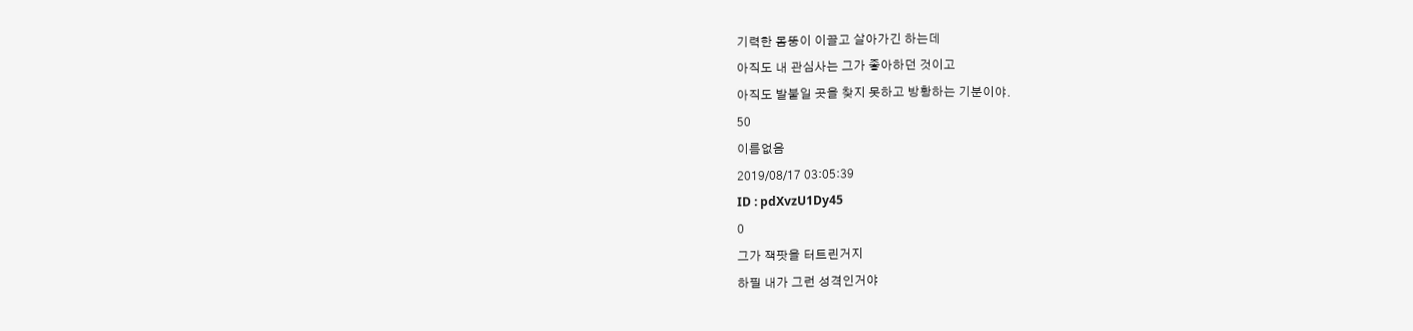기력한 몸뚱이 이끌고 살아가긴 하는데
아직도 내 관심사는 그가 좋아하던 것이고
아직도 발붙일 곳을 찾지 못하고 방황하는 기분이야.
50
이름없음
2019/08/17 03:05:39
ID : pdXvzU1Dy45
0
그가 잭팟을 터트린거지
하필 내가 그런 성격인거야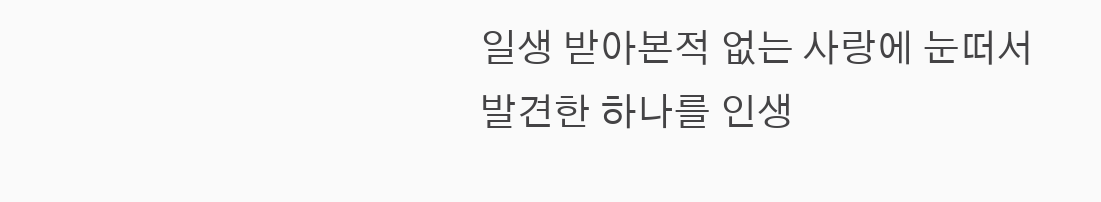일생 받아본적 없는 사랑에 눈떠서
발견한 하나를 인생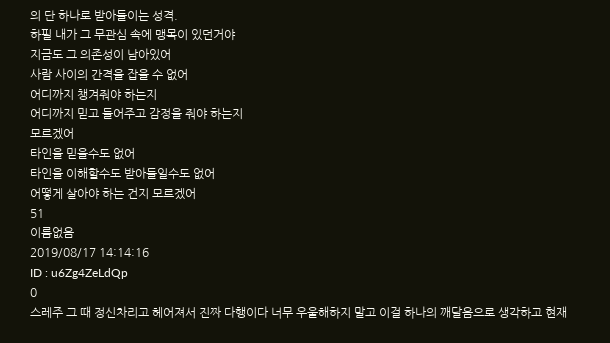의 단 하나로 받아들이는 성격.
하필 내가 그 무관심 속에 맹목이 있던거야
지금도 그 의존성이 남아있어
사람 사이의 간격을 잡을 수 없어
어디까지 챙겨줘야 하는지
어디까지 믿고 들어주고 감정을 줘야 하는지
모르겠어
타인을 믿을수도 없어
타인을 이해할수도 받아들일수도 없어
어떻게 살아야 하는 건지 모르겠어
51
이름없음
2019/08/17 14:14:16
ID : u6Zg4ZeLdQp
0
스레주 그 때 정신차리고 헤어져서 진짜 다행이다 너무 우울해하지 말고 이걸 하나의 깨달음으로 생각하고 현재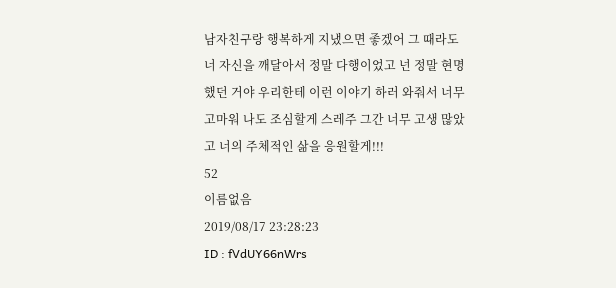남자친구랑 행복하게 지냈으면 좋겠어 그 때라도 너 자신을 깨달아서 정말 다행이었고 넌 정말 현명했던 거야 우리한테 이런 이야기 하러 와줘서 너무 고마워 나도 조심할게 스레주 그간 너무 고생 많았고 너의 주체적인 삶을 응원할게!!!
52
이름없음
2019/08/17 23:28:23
ID : fVdUY66nWrs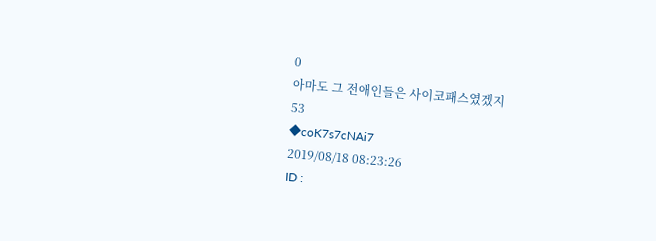0
아마도 그 전애인들은 사이코패스였겠지
53
◆coK7s7cNAi7
2019/08/18 08:23:26
ID :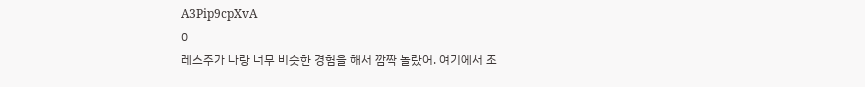A3Pip9cpXvA
0
레스주가 나랑 너무 비슷한 경험을 해서 깜짝 놀랐어. 여기에서 조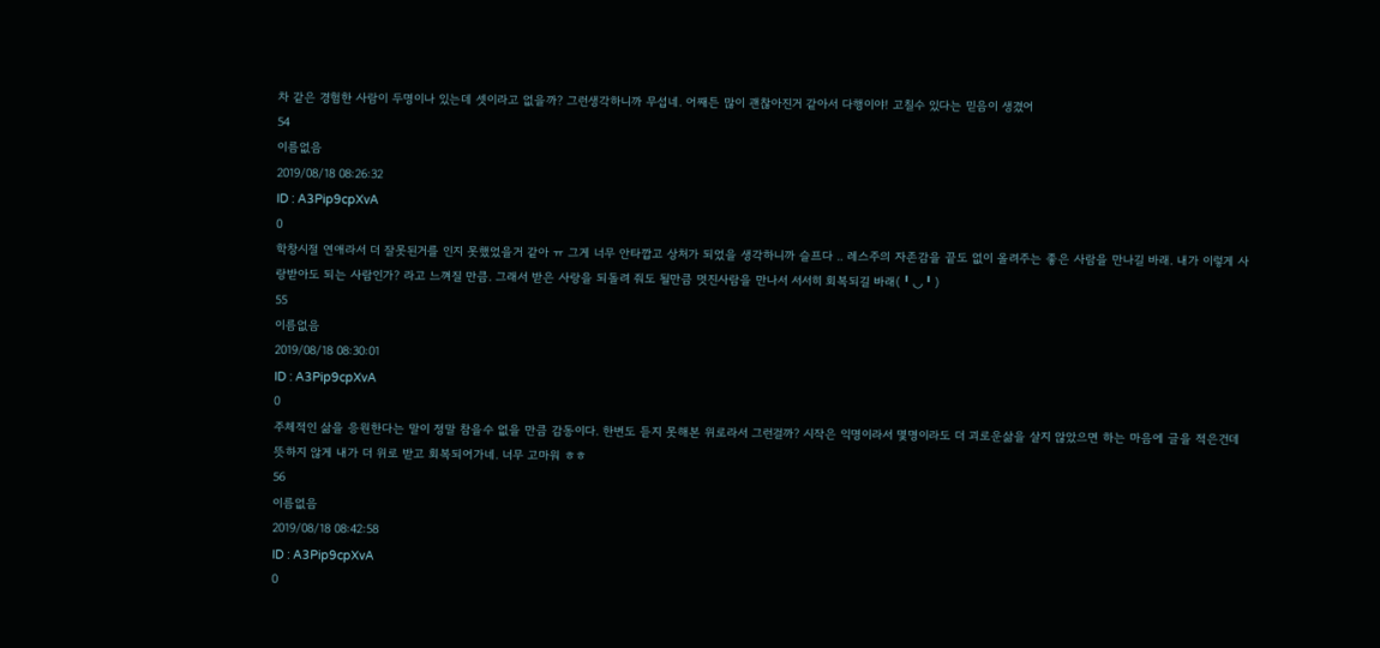차 같은 경험한 사람이 두명이나 있는데 셋이라고 없을까? 그런생각하니까 무섭네. 어째든 많이 괜찮아진거 같아서 다행이야! 고칠수 있다는 믿음이 생겼어
54
이름없음
2019/08/18 08:26:32
ID : A3Pip9cpXvA
0
학창시절 연애라서 더 잘못된거를 인지 못했었을거 같아 ㅠ 그게 너무 안타깝고 상처가 되었을 생각하니까 슬프다 .. 레스주의 자존감을 끝도 없이 올려주는 좋은 사람을 만나길 바래. 내가 이렇게 사랑받아도 되는 사람인가? 라고 느껴질 만큼. 그래서 받은 사랑을 되돌려 줘도 될만큼 멋진사람을 만나서 서서히 회복되길 바래(╹◡╹)
55
이름없음
2019/08/18 08:30:01
ID : A3Pip9cpXvA
0
주체적인 삶을 응원한다는 말이 정말 참을수 없을 만큼 감동이다. 한번도 듣지 못해본 위로라서 그런걸까? 시작은 익명이라서 몇명이라도 더 괴로운삶을 살지 않았으면 하는 마음에 글을 적은건데 뜻하지 않게 내가 더 위로 받고 회복되어가네. 너무 고마워 ㅎㅎ
56
이름없음
2019/08/18 08:42:58
ID : A3Pip9cpXvA
0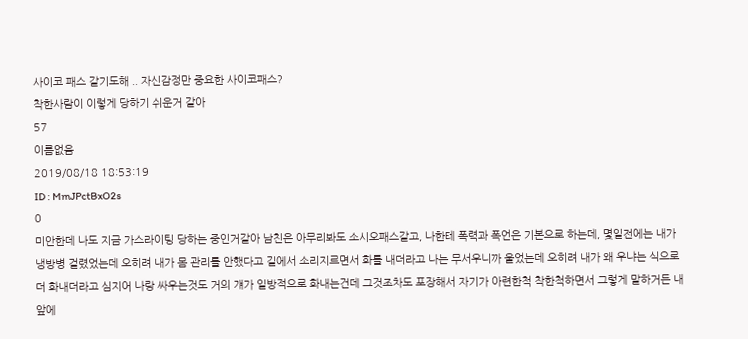사이코 패스 같기도해 .. 자신감정만 중요한 사이코패스?
착한사람이 이렇게 당하기 쉬운거 같아
57
이름없음
2019/08/18 18:53:19
ID : MmJPctBxO2s
0
미안한데 나도 지금 가스라이팅 당하는 중인거같아 남친은 아무리봐도 소시오패스같고, 나한테 폭력과 폭언은 기본으로 하는데, 몇일전에는 내가 냉방병 걸렸었는데 오히려 내가 몸 관리를 안했다고 길에서 소리지르면서 화를 내더라고 나는 무서우니까 울었는데 오히려 내가 왜 우냐는 식으로 더 화내더라고 심지어 나랑 싸우는것도 거의 걔가 일방적으로 화내는건데 그것조차도 포장해서 자기가 아련한척 착한척하면서 그렇게 말하거든 내앞에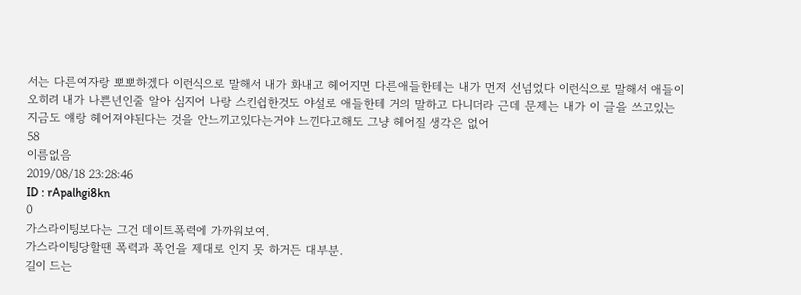서는 다른여자랑 뽀뽀하겠다 이런식으로 말해서 내가 화내고 헤어지면 다른애들한테는 내가 먼저 선넘었다 이런식으로 말해서 애들이 오히려 내가 나쁜년인줄 알아 심지어 나랑 스킨쉽한것도 야설로 애들한테 거의 말하고 다니더라 근데 문제는 내가 이 글을 쓰고있는 지금도 얘랑 헤어져야된다는 것을 안느끼고있다는거야 느낀다고해도 그냥 헤어질 생각은 없어
58
이름없음
2019/08/18 23:28:46
ID : rApalhgi8kn
0
가스라이팅보다는 그건 데이트폭력에 가까워보여.
가스라이팅당할땐 폭력과 폭언을 제대로 인지 못 하거든 대부분.
길이 드는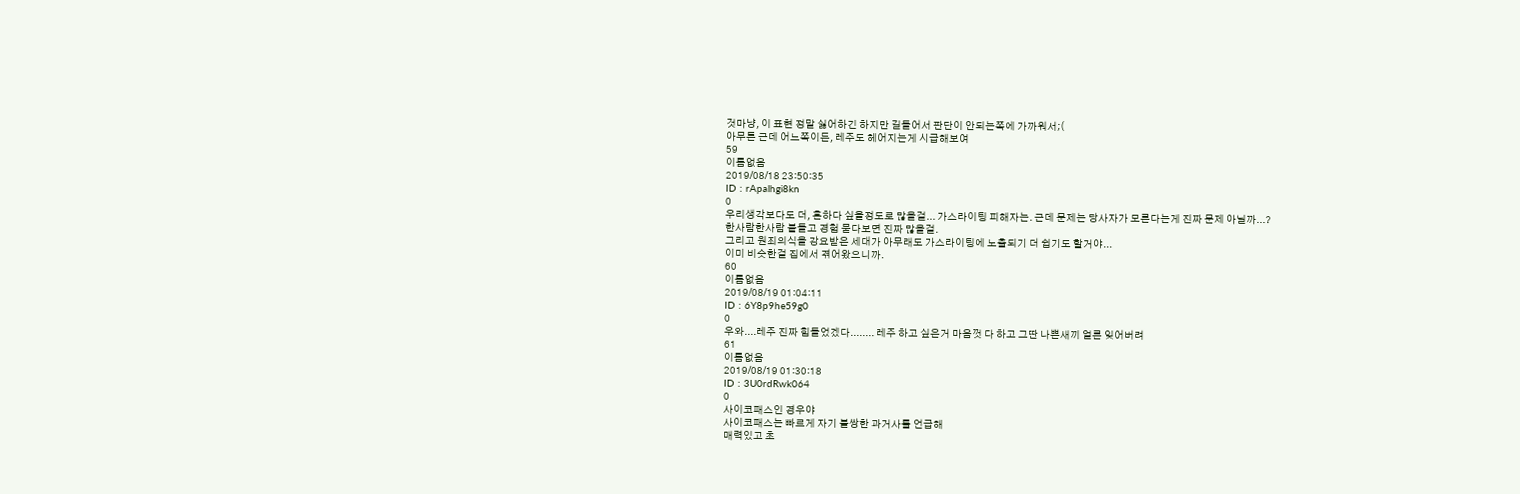것마냥, 이 표현 정말 싫어하긴 하지만 길들어서 판단이 안되는쪽에 가까워서;(
아무튼 근데 어느쪽이든, 레주도 헤어지는게 시급해보여
59
이름없음
2019/08/18 23:50:35
ID : rApalhgi8kn
0
우리생각보다도 더, 흔하다 싶을정도로 많을걸... 가스라이팅 피해자는. 근데 문제는 당사자가 모른다는게 진짜 문제 아닐까...?
한사람한사람 붙들고 경험 묻다보면 진짜 많을걸.
그리고 원죄의식을 강요받은 세대가 아무래도 가스라이팅에 노출되기 더 쉽기도 할거야...
이미 비슷한걸 집에서 겪어왔으니까.
60
이름없음
2019/08/19 01:04:11
ID : 6Y8p9he59g0
0
우와....레주 진짜 힘들었겠다........ 레주 하고 싶은거 마음껏 다 하고 그딴 나쁜새끼 얼른 잊어버려
61
이름없음
2019/08/19 01:30:18
ID : 3U0rdRwk064
0
사이코패스인 경우야
사이코패스는 빠르게 자기 불쌍한 과거사를 언급해
매력있고 초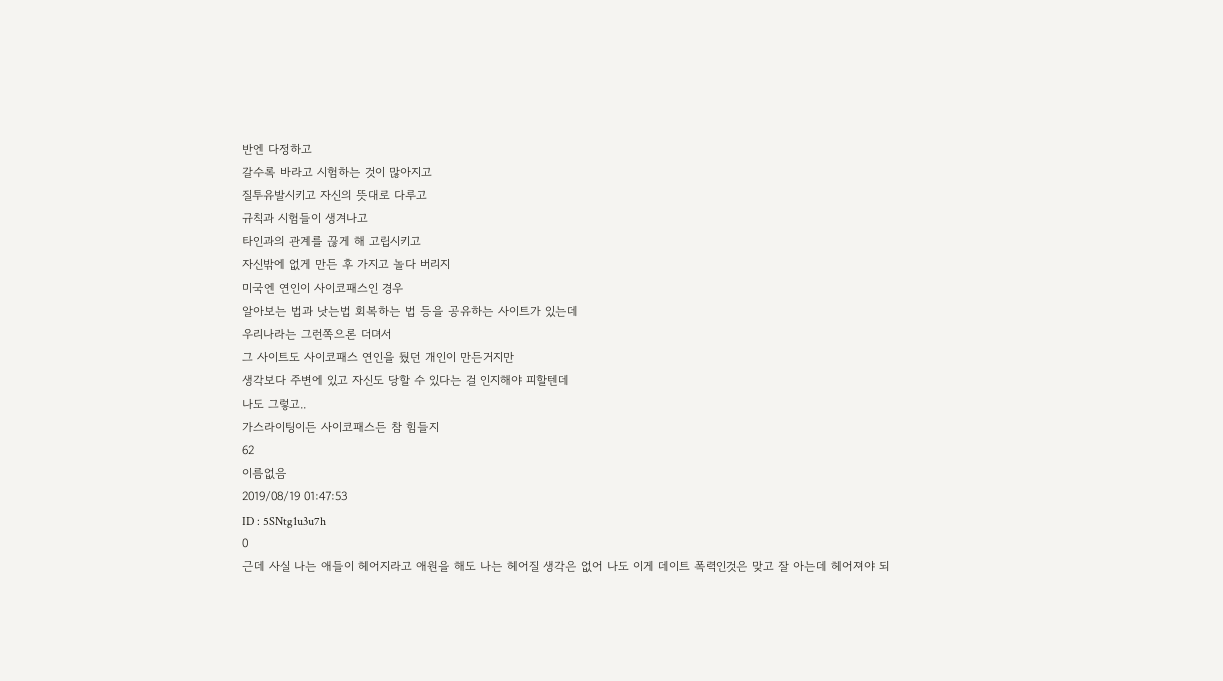반엔 다정하고
갈수록 바라고 시험하는 것이 많아지고
질투유발시키고 자신의 뜻대로 다루고
규칙과 시험들이 생겨나고
타인과의 관계를 끊게 해 고립시키고
자신밖에 없게 만든 후 가지고 놀다 버리지
미국엔 연인이 사이코패스인 경우
알아보는 법과 낫는법 회복하는 법 등을 공유하는 사이트가 있는데
우리나라는 그런쪽으론 더뎌서
그 사이트도 사이코패스 연인을 뒀던 개인이 만든거지만
생각보다 주변에 있고 자신도 당할 수 있다는 걸 인지해야 피할텐데
나도 그렇고..
가스라이팅이든 사이코패스든 참 힘들지
62
이름없음
2019/08/19 01:47:53
ID : 5SNtg1u3u7h
0
근데 사실 나는 애들이 헤어지라고 애원을 해도 나는 헤어질 생각은 없어 나도 이게 데이트 폭력인것은 맞고 잘 아는데 헤어져야 되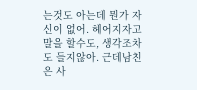는것도 아는데 뭔가 자신이 없어. 헤어지자고 말을 할수도, 생각조차도 들지않아. 근데남친은 사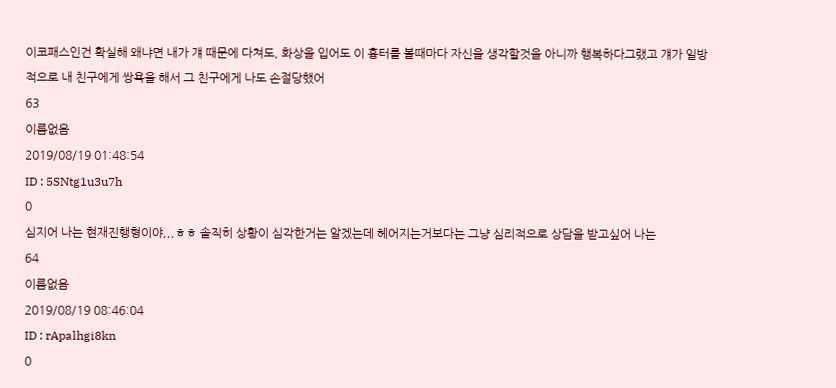이코패스인건 확실해 왜냐면 내가 걔 때문에 다쳐도, 화상을 입어도 이 흉터를 볼때마다 자신을 생각할것을 아니까 행복하다그랬고 걔가 일방적으로 내 친구에게 쌍욕을 해서 그 친구에게 나도 손절당했어
63
이름없음
2019/08/19 01:48:54
ID : 5SNtg1u3u7h
0
심지어 나는 현재진행형이야,,,ㅎㅎ 솔직히 상황이 심각한거는 알겠는데 헤어지는거보다는 그냥 심리적으로 상담을 받고싶어 나는
64
이름없음
2019/08/19 08:46:04
ID : rApalhgi8kn
0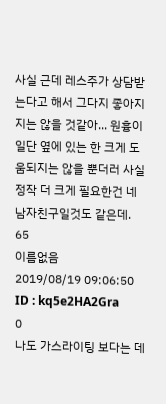사실 근데 레스주가 상담받는다고 해서 그다지 좋아지지는 않을 것같아... 원흉이 일단 옆에 있는 한 크게 도움되지는 않을 뿐더러 사실 정작 더 크게 필요한건 네 남자친구일것도 같은데.
65
이름없음
2019/08/19 09:06:50
ID : kq5e2HA2Gra
0
나도 가스라이팅 보다는 데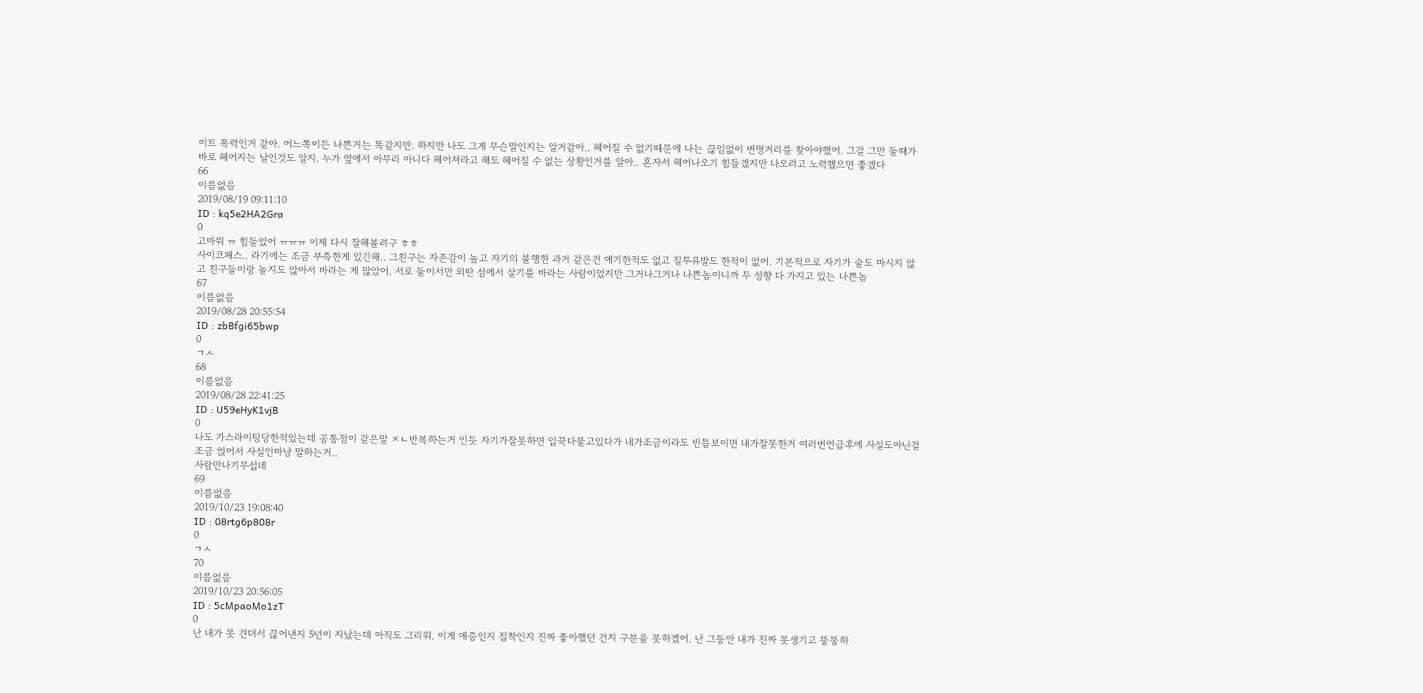이트 폭력인거 같아. 어느쪽이든 나쁜거는 똑같지만. 하지만 나도 그게 무슨말인지는 알거같아.. 헤어질 수 없기때문에 나는 끊임없이 변명거리를 찾아야했어. 그걸 그만 둘때가 바로 헤어지는 날인것도 알지. 누가 옆에서 아무리 아니다 헤어져라고 해도 헤어질 수 없는 상황인거를 알아.. 혼자서 헤어나오기 힘들겠지만 나오려고 노력했으면 좋겠다
66
이름없음
2019/08/19 09:11:10
ID : kq5e2HA2Gra
0
고마워 ㅠ 힘들었어 ㅠㅠㅠ 이제 다시 잘해볼려구 ㅎㅎ
사이코패스.. 라기에는 조금 부족한게 있긴해.. 그친구는 자존감이 높고 자기의 불행한 과거 같은건 얘기한적도 없고 질투유발도 한적이 없어. 기본적으로 자기가 술도 마시지 않고 친구들이랑 놀지도 않아서 바라는 게 많았어. 서로 둘이서만 외딴 섬에서 살기를 바라는 사람이었지만 그거나그거나 나쁜놈이니까 두 성향 다 가지고 있는 나쁜놈
67
이름없음
2019/08/28 20:55:54
ID : zbBfgi65bwp
0
ㄱㅅ
68
이름없음
2019/08/28 22:41:25
ID : U59eHyK1vjB
0
나도 가스라이팅당한적있는데 공통점이 같은말 ㅈㄴ반복하는거 인듯 자기가잘못하면 입꾹다물고있다가 내가조금이라도 빈틈보이면 내가잘못한거 여러번언급후에 사실도아닌걸 조금 얹어서 사실인마냥 말하는거..
사람만나기무섭네
69
이름없음
2019/10/23 19:08:40
ID : 08rtg6p808r
0
ㄱㅅ
70
이름없음
2019/10/23 20:56:05
ID : 5cMpaoMo1zT
0
난 내가 못 견뎌서 끊어낸지 5년이 지났는데 아직도 그리워. 이게 애증인지 집착인지 진짜 좋아했던 건지 구분을 못하겠어. 난 그동안 내가 진짜 못생기고 뚱뚱하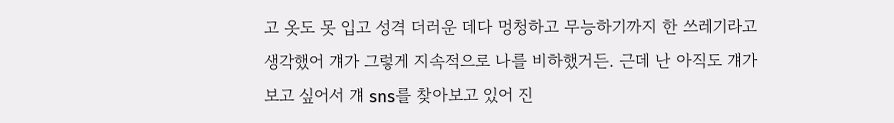고 옷도 못 입고 성격 더러운 데다 멍청하고 무능하기까지 한 쓰레기라고 생각했어 걔가 그렇게 지속적으로 나를 비하했거든. 근데 난 아직도 걔가 보고 싶어서 걔 sns를 찾아보고 있어 진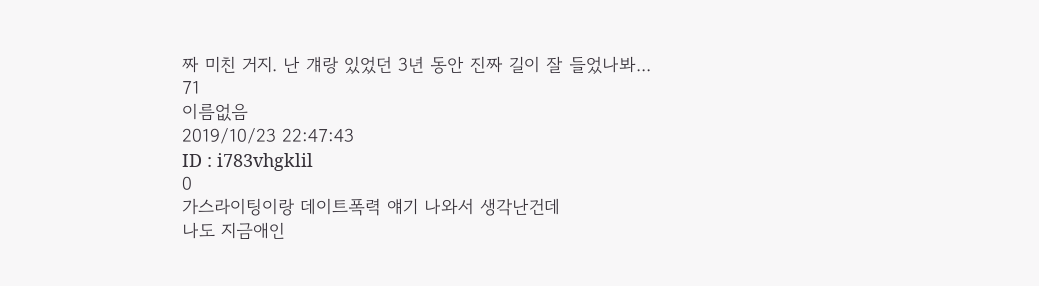짜 미친 거지. 난 걔랑 있었던 3년 동안 진짜 길이 잘 들었나봐...
71
이름없음
2019/10/23 22:47:43
ID : i783vhgklil
0
가스라이팅이랑 데이트폭력 얘기 나와서 생각난건데
나도 지금애인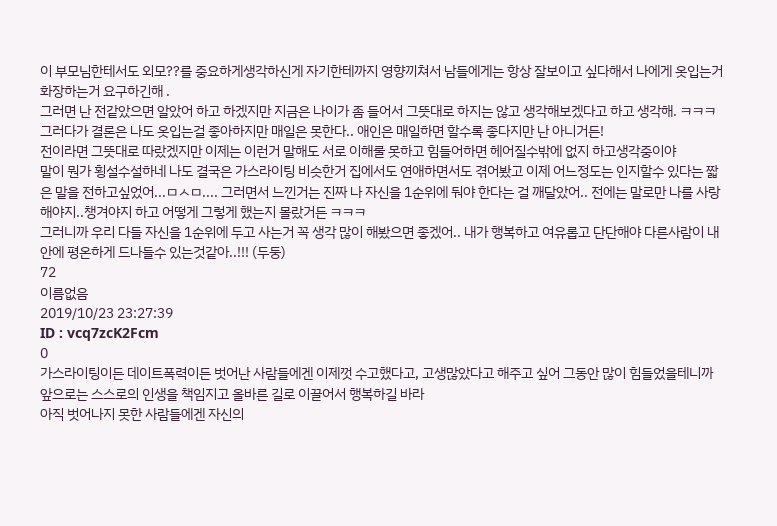이 부모님한테서도 외모??를 중요하게생각하신게 자기한테까지 영향끼쳐서 남들에게는 항상 잘보이고 싶다해서 나에게 옷입는거 화장하는거 요구하긴해 .
그러면 난 전같았으면 알았어 하고 하겠지만 지금은 나이가 좀 들어서 그뜻대로 하지는 않고 생각해보겠다고 하고 생각해. ㅋㅋㅋ
그러다가 결론은 나도 옷입는걸 좋아하지만 매일은 못한다.. 애인은 매일하면 할수록 좋다지만 난 아니거든!
전이라면 그뜻대로 따랐겠지만 이제는 이런거 말해도 서로 이해룰 못하고 힘들어하면 헤어질수밖에 없지 하고생각중이야
말이 뭔가 횡설수설하네 나도 결국은 가스라이팅 비슷한거 집에서도 연애하면서도 겪어봤고 이제 어느정도는 인지할수 있다는 짧은 말을 전하고싶었어...ㅁㅅㅁ.... 그러면서 느낀거는 진짜 나 자신을 1순위에 둬야 한다는 걸 깨달았어.. 전에는 말로만 나를 사랑해야지..챙겨야지 하고 어떻게 그렇게 했는지 몰랐거든 ㅋㅋㅋ
그러니까 우리 다들 자신을 1순위에 두고 사는거 꼭 생각 많이 해봤으면 좋겠어.. 내가 행복하고 여유롭고 단단해야 다른사람이 내 안에 평온하게 드나들수 있는것같아..!!! (두둥)
72
이름없음
2019/10/23 23:27:39
ID : vcq7zcK2Fcm
0
가스라이팅이든 데이트폭력이든 벗어난 사람들에겐 이제껏 수고했다고, 고생많았다고 해주고 싶어 그동안 많이 힘들었을테니까 앞으로는 스스로의 인생을 책임지고 올바른 길로 이끌어서 행복하길 바라
아직 벗어나지 못한 사람들에겐 자신의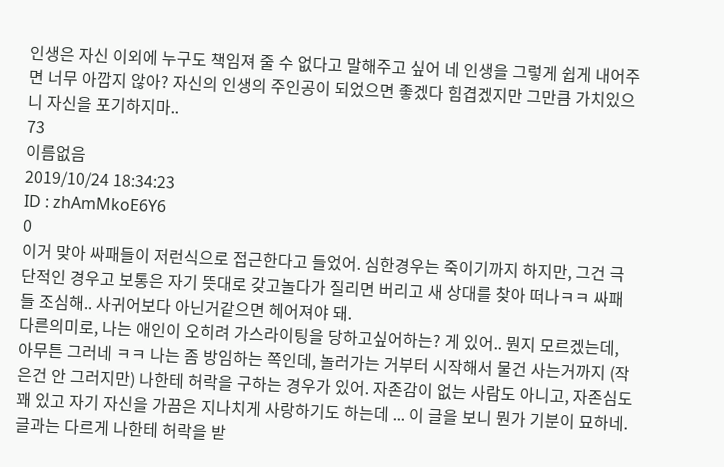인생은 자신 이외에 누구도 책임져 줄 수 없다고 말해주고 싶어 네 인생을 그렇게 쉽게 내어주면 너무 아깝지 않아? 자신의 인생의 주인공이 되었으면 좋겠다 힘겹겠지만 그만큼 가치있으니 자신을 포기하지마..
73
이름없음
2019/10/24 18:34:23
ID : zhAmMkoE6Y6
0
이거 맞아 싸패들이 저런식으로 접근한다고 들었어. 심한경우는 죽이기까지 하지만, 그건 극단적인 경우고 보통은 자기 뜻대로 갖고놀다가 질리면 버리고 새 상대를 찾아 떠나ㅋㅋ 싸패들 조심해.. 사귀어보다 아닌거같으면 헤어져야 돼.
다른의미로, 나는 애인이 오히려 가스라이팅을 당하고싶어하는? 게 있어.. 뭔지 모르겠는데, 아무튼 그러네 ㅋㅋ 나는 좀 방임하는 쪽인데, 놀러가는 거부터 시작해서 물건 사는거까지 (작은건 안 그러지만) 나한테 허락을 구하는 경우가 있어. 자존감이 없는 사람도 아니고, 자존심도 꽤 있고 자기 자신을 가끔은 지나치게 사랑하기도 하는데 ... 이 글을 보니 뭔가 기분이 묘하네. 글과는 다르게 나한테 허락을 받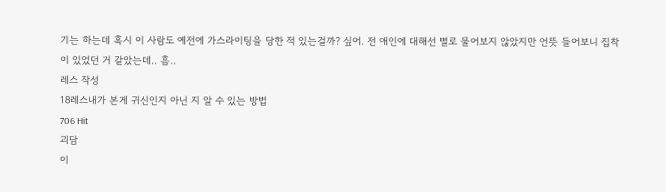기는 하는데 혹시 이 사람도 예전에 가스라이팅을 당한 적 있는걸까? 싶어. 전 애인에 대해선 별로 물어보지 않았지만 언뜻 들어보니 집착이 있었던 거 같았는데.. 흠..
레스 작성
18레스내가 본게 귀신인지 아닌 지 알 수 있는 방법
706 Hit
괴담
이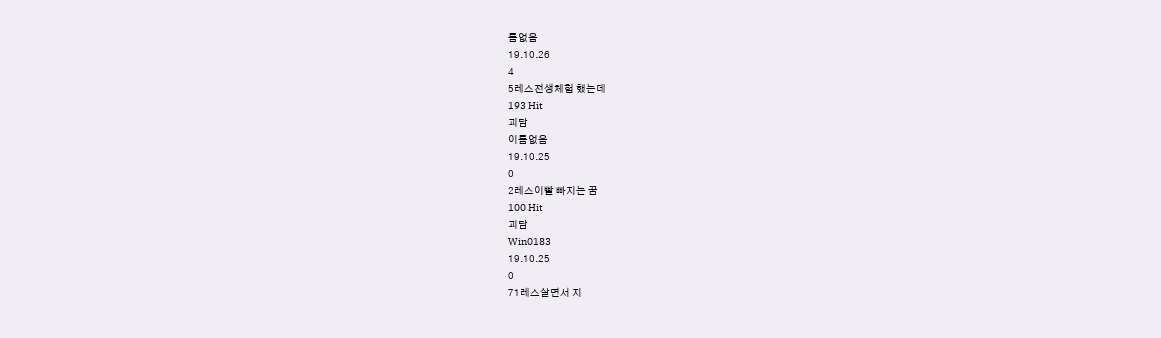름없음
19.10.26
4
5레스전생체험 했는데
193 Hit
괴담
이름없음
19.10.25
0
2레스이빨 빠지는 꿈
100 Hit
괴담
Win0183
19.10.25
0
71레스살면서 지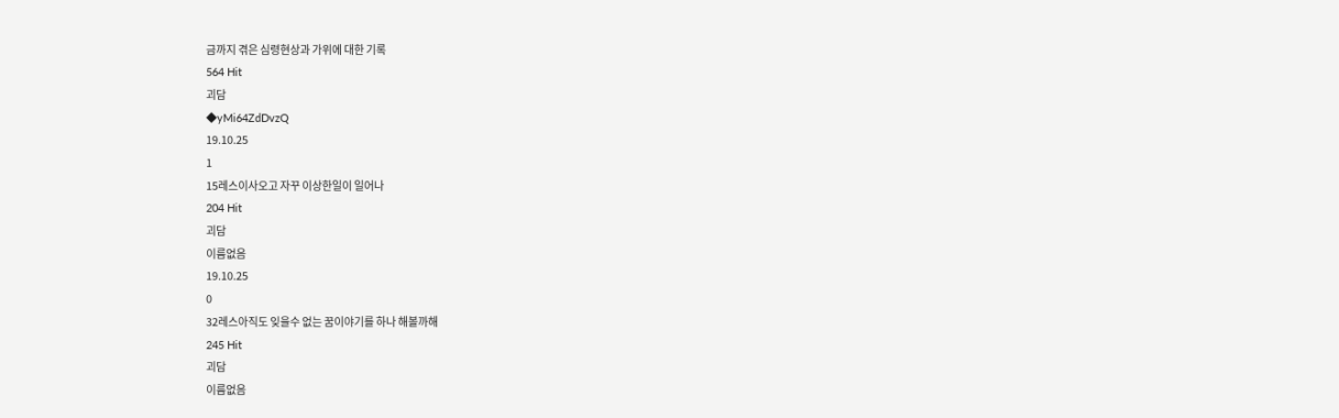금까지 겪은 심령현상과 가위에 대한 기록
564 Hit
괴담
◆yMi64ZdDvzQ
19.10.25
1
15레스이사오고 자꾸 이상한일이 일어나
204 Hit
괴담
이름없음
19.10.25
0
32레스아직도 잊을수 없는 꿈이야기를 하나 해볼까해
245 Hit
괴담
이름없음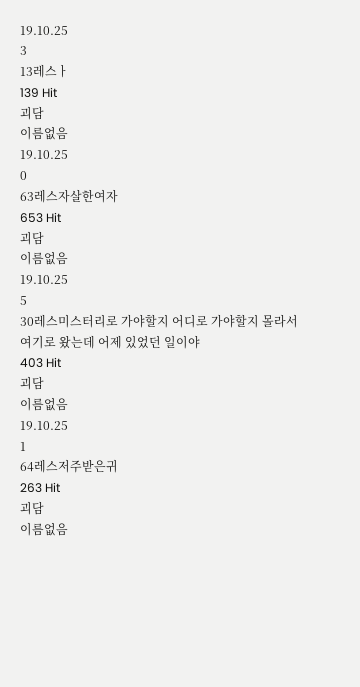19.10.25
3
13레스ㅏ
139 Hit
괴담
이름없음
19.10.25
0
63레스자살한여자
653 Hit
괴담
이름없음
19.10.25
5
30레스미스터리로 가야할지 어디로 가야할지 몰라서 여기로 왔는데 어제 있었던 일이야
403 Hit
괴담
이름없음
19.10.25
1
64레스저주받은귀
263 Hit
괴담
이름없음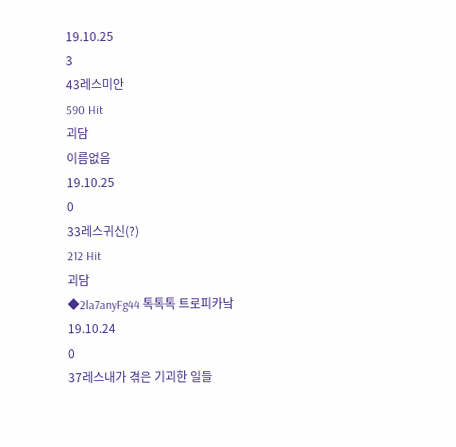19.10.25
3
43레스미안
590 Hit
괴담
이름없음
19.10.25
0
33레스귀신(?)
212 Hit
괴담
◆2la7anyFg44 톡톡톡 트로피카낰
19.10.24
0
37레스내가 겪은 기괴한 일들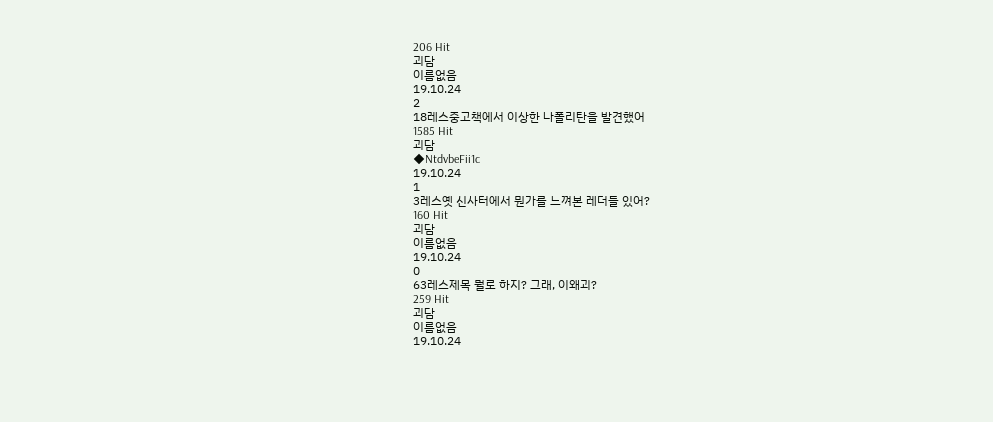206 Hit
괴담
이름없음
19.10.24
2
18레스중고책에서 이상한 나폴리탄을 발견했어
1585 Hit
괴담
◆NtdvbeFii1c
19.10.24
1
3레스옛 신사터에서 뭔가를 느껴본 레더들 있어?
160 Hit
괴담
이름없음
19.10.24
0
63레스제목 뭘로 하지? 그래, 이왜괴?
259 Hit
괴담
이름없음
19.10.24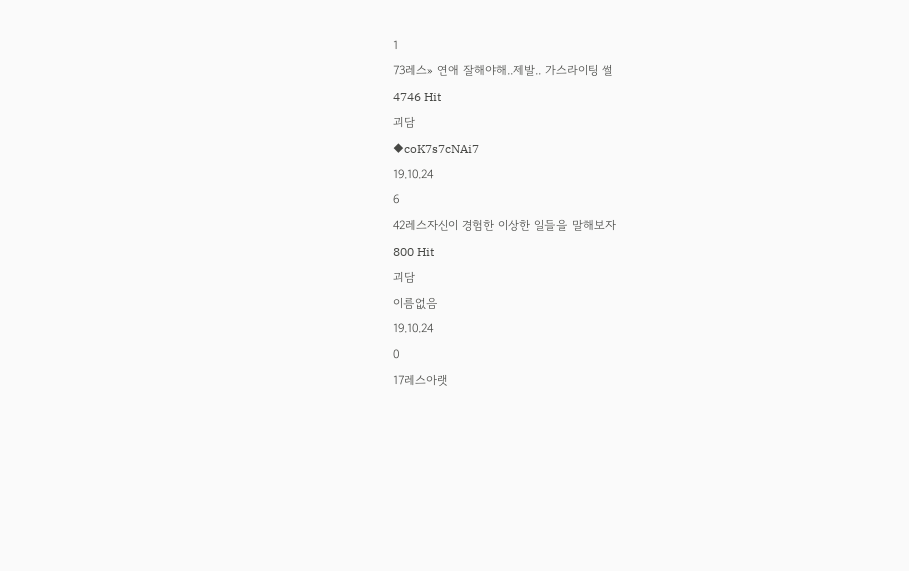1
73레스» 연애 잘해야해..제발.. 가스라이팅 썰
4746 Hit
괴담
◆coK7s7cNAi7
19.10.24
6
42레스자신이 경험한 이상한 일들을 말해보자
800 Hit
괴담
이름없음
19.10.24
0
17레스아랫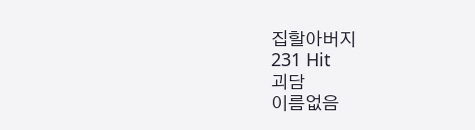집할아버지
231 Hit
괴담
이름없음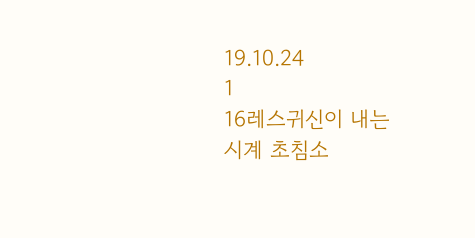19.10.24
1
16레스귀신이 내는 시계 초침소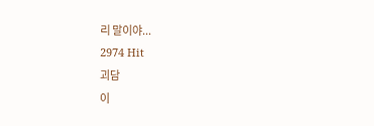리 말이야...
2974 Hit
괴담
이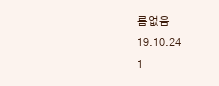름없음
19.10.24
1